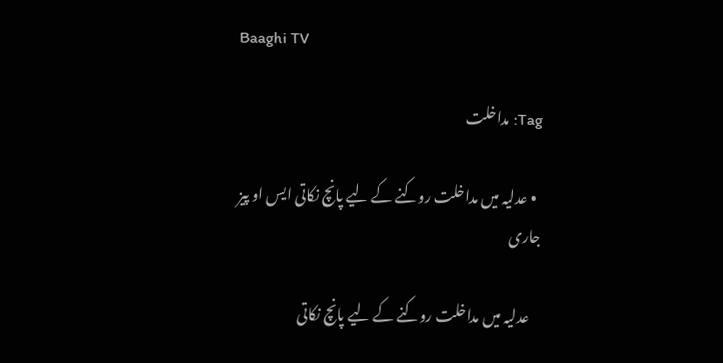Baaghi TV

Tag: مداخلت

  • عدلیہ میں مداخلت روکنے کے لیے پانچ نکاتی ایس او پیز جاری

    عدلیہ میں مداخلت روکنے کے لیے پانچ نکاتی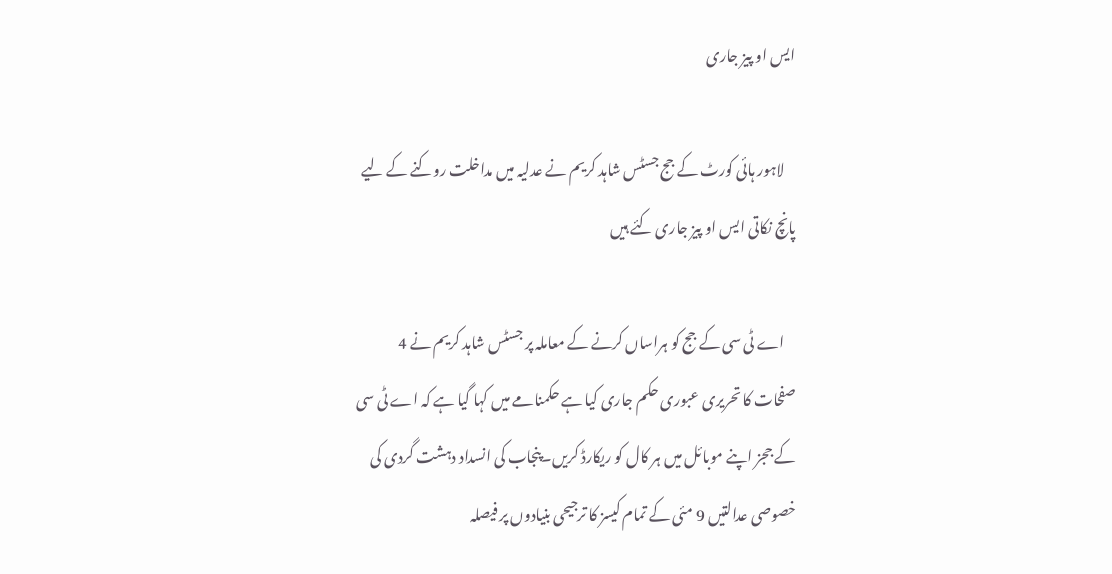ایس او پیز جاری

    لاہور ہائی کورٹ کے جج جسٹس شاہد کریم نے عدلیہ میں مداخلت روکنے کے لیے پانچ نکاتی ایس او پیز جاری کئے ہیں

    اے ٹی سی کے جج کو ہراساں کرنے کے معاملہ پر جسٹس شاہد کریم نے 4 صفحات کا تحریری عبوری حکم جاری کیا ہے حکمنامے میں کہا گیا ہے کہ اے ٹی سی کے ججز اپنے موبائل میں ہر کال کو ریکارڈ کریں۔پنجاب کی انسداد دہشت گردی کی خصوصی عدالتیں 9 مئی کے تمام کیسز کا ترجیحی بنیادوں پر فیصلہ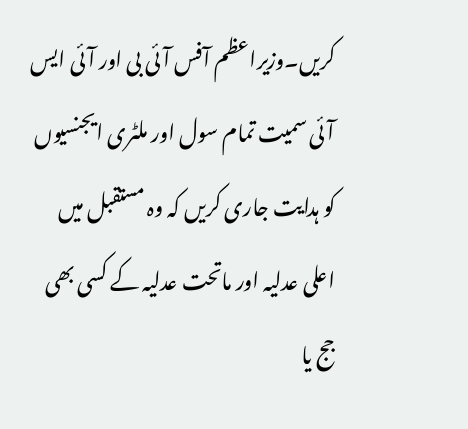کریں۔وزیراعظم آفس آئی بی اور آئی ایس آئی سمیت تمام سول اور ملٹری ایجنسیوں کو ہدایت جاری کریں کہ وہ مستقبل میں اعلی عدلیہ اور ماتحت عدلیہ کے کسی بھی جج یا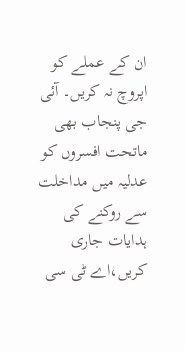ان کے عملے کو اپروچ نہ کریں۔ آئی جی پنجاب بھی ماتحت افسروں کو عدلیہ میں مداخلت سے روکنے کی ہدایات جاری کریں،اے ٹی سی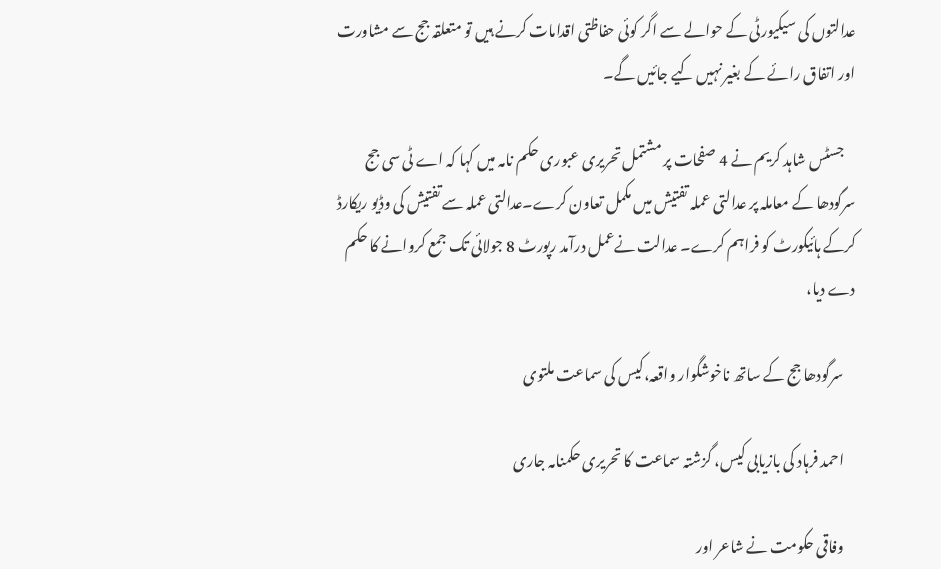عدالتوں کی سیکیورٹی کے حوالے سے اگر کوئی حفاظتی اقدامات کرنے ہیں تو متعلقہ جج سے مشاورت اور اتفاق رائے کے بغیر نہیں کیے جائیں گے۔

    جسٹس شاہد کریم نے 4 صفحات پر مشتمل تحریری عبوری حکم نامہ میں کہا کہ اے ٹی سی جج سرگودھا کے معاملہ پر عدالتی عملہ تفتیش میں مکمل تعاون کرے۔عدالتی عملہ سے تفتیش کی وڈیو ریکارڈ کرکے ہائیکورٹ کو فراہم کرے۔ عدالت نےعمل درآمد رپورٹ 8 جولائی تک جمع کروانے کا حکم دے دیا،

    سرگودھا جج کے ساتھ ناخوشگوار واقعہ،کیس کی سماعت ملتوی

    احمد فرہاد کی بازیابی کیس، گزشتہ سماعت کا تحریری حکمنامہ جاری

    وفاقی حکومت نے شاعر اور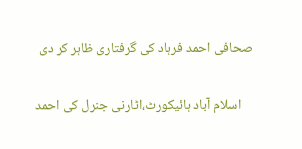صحافی احمد فرہاد کی گرفتاری ظاہر کر دی

    اسلام آباد ہائیکورٹ،اٹارنی جنرل کی احمد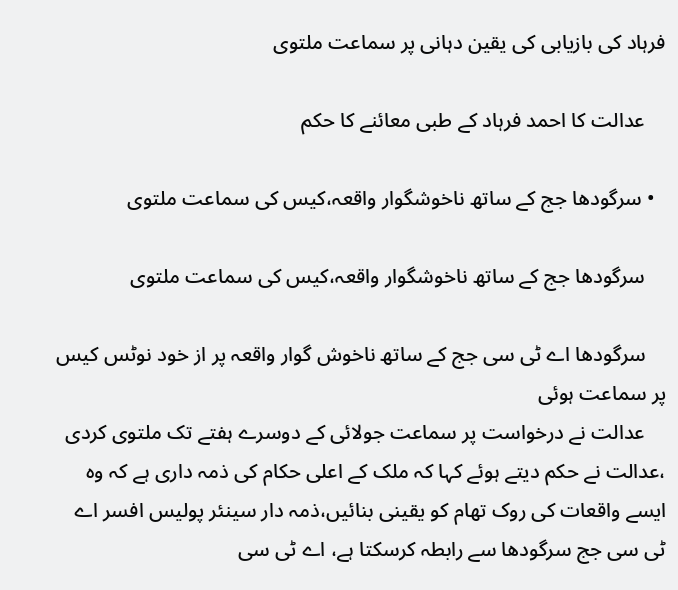فرہاد کی بازیابی کی یقین دہانی پر سماعت ملتوی

    عدالت کا احمد فرہاد کے طبی معائنے کا حکم

  • سرگودھا جج کے ساتھ ناخوشگوار واقعہ،کیس کی سماعت ملتوی

    سرگودھا جج کے ساتھ ناخوشگوار واقعہ،کیس کی سماعت ملتوی

    سرگودھا اے ٹی سی جج کے ساتھ ناخوش گوار واقعہ پر از خود نوٹس کیس پر سماعت ہوئی
    عدالت نے درخواست پر سماعت جولائی کے دوسرے ہفتے تک ملتوی کردی ،عدالت نے حکم دیتے ہوئے کہا کہ ملک کے اعلی حکام کی ذمہ داری ہے کہ وہ ایسے واقعات کی روک تھام کو یقینی بنائیں،ذمہ دار سینئر پولیس افسر اے ٹی سی جج سرگودھا سے رابطہ کرسکتا ہے، اے ٹی سی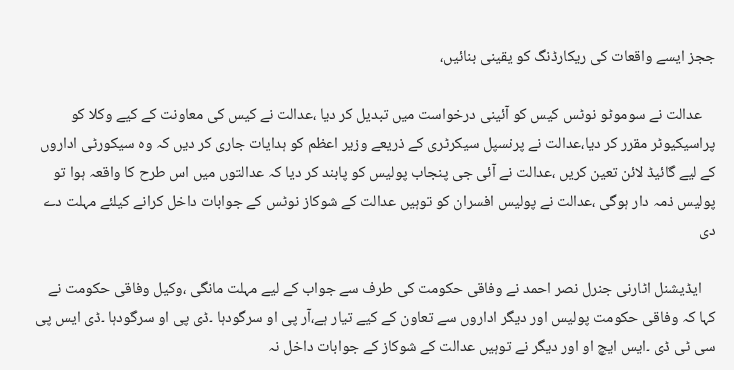ججز ایسے واقعات کی ریکارڈنگ کو یقینی بنائیں،

    عدالت نے سوموٹو نوٹس کیس کو آئینی درخواست میں تبدیل کر دیا ،عدالت نے کیس کی معاونت کے کیے وکلا کو پراسیکیوٹر مقرر کر دیا،عدالت نے پرنسپل سیکرٹری کے ذریعے وزیر اعظم کو ہدایات جاری کر دیں کہ وہ سیکورٹی اداروں کے لیے گائیڈ لائن تعین کریں ،عدالت نے آئی جی پنجاب پولیس کو پابند کر دیا کہ عدالتوں میں اس طرح کا واقعہ ہوا تو پولیس ذمہ دار ہوگی ،عدالت نے پولیس افسران کو توہیں عدالت کے شوکاز نوٹس کے جوابات داخل کرانے کیلئے مہلت دے دی

    ایڈیشنل اٹارنی جنرل نصر احمد نے وفاقی حکومت کی طرف سے جواب کے لیے مہلت مانگی ،وکیل وفاقی حکومت نے کہا کہ وفاقی حکومت پولیس اور دیگر اداروں سے تعاون کے کیے تیار ہے،آر پی او سرگودہا ۔ڈی پی او سرگودہا ۔ڈی ایس پی سی ٹی ڈی ۔ایس ایچ او اور دیگر نے توہیں عدالت کے شوکاز کے جوابات داخل نہ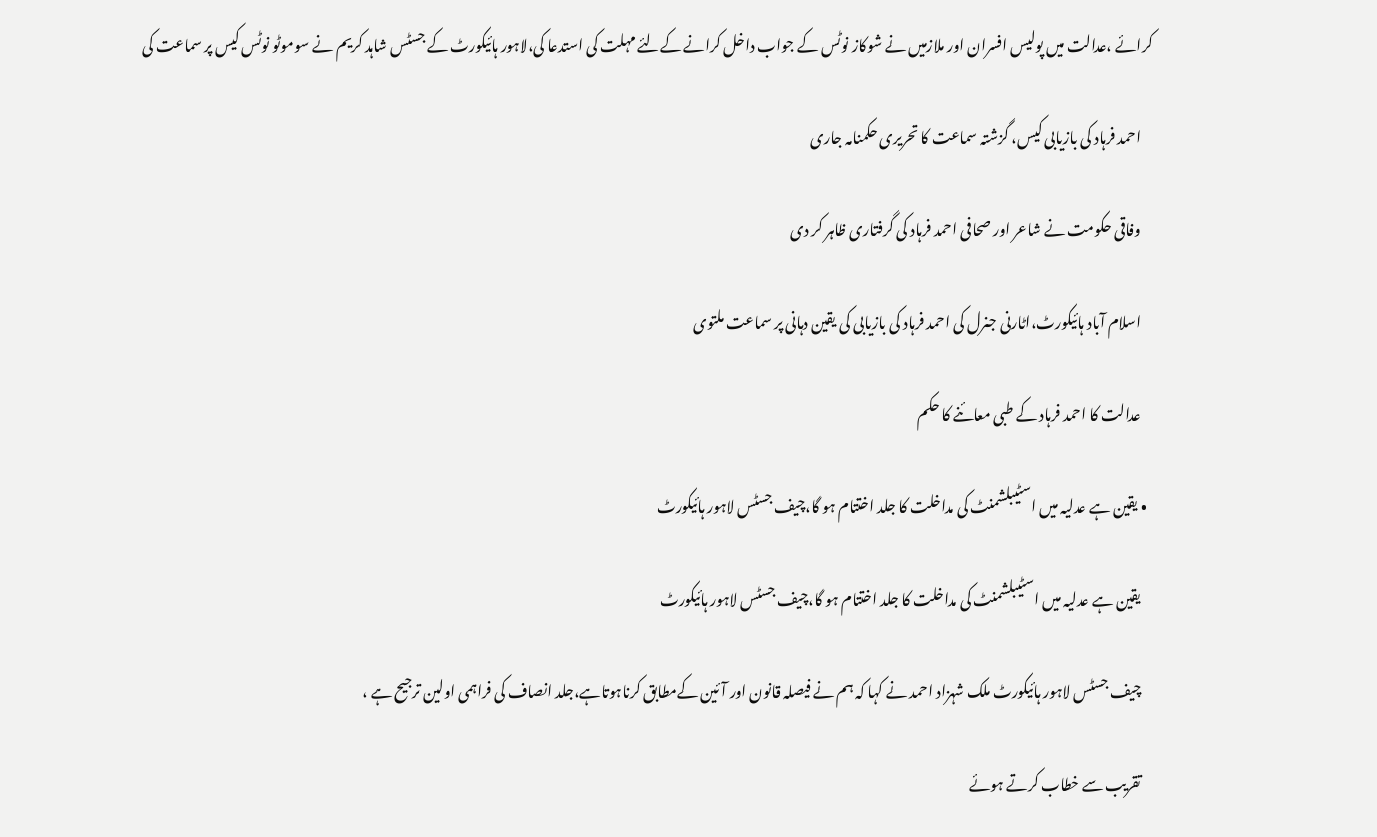کرائے ،عدالت میں پولیس افسران اور ملازمیں نے شوکاز نوٹس کے جواب داخل کرانے کےلئے مہلت کی استدعا کی،لاہور ہائیکورٹ کے جسٹس شاہد کریم نے سوموٹو نوٹس کیس پر سماعت کی

    احمد فرہاد کی بازیابی کیس، گزشتہ سماعت کا تحریری حکمنامہ جاری

    وفاقی حکومت نے شاعر اور صحافی احمد فرہاد کی گرفتاری ظاہر کر دی

    اسلام آباد ہائیکورٹ،اٹارنی جنرل کی احمد فرہاد کی بازیابی کی یقین دہانی پر سماعت ملتوی

    عدالت کا احمد فرہاد کے طبی معائنے کا حکم

  • یقین ہے عدلیہ میں اسٹیبلشمنٹ کی مداخلت کا جلد اختتام ہو گا،چیف جسٹس لاہور ہائیکورٹ

    یقین ہے عدلیہ میں اسٹیبلشمنٹ کی مداخلت کا جلد اختتام ہو گا،چیف جسٹس لاہور ہائیکورٹ

    چیف جسٹس لاہور ہائیکورٹ ملک شہزاد احمد نے کہا کہ ہم نے فیصلہ قانون اور آئین کےمطابق کرناہوتاہے،جلد انصاف کی فراہمی اولین ترجیح ہے ،

    تقریب سے خطاب کرتے ہوئے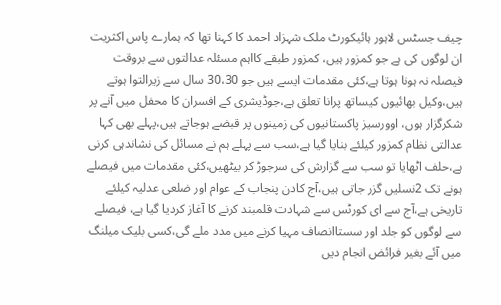چیف جسٹس لاہور ہائیکورٹ ملک شہزاد احمد کا کہنا تھا کہ ہمارے پاس اکثریت ان لوگوں کی ہے جو کمزور ہیں، کمزور طبقے کااہم مسئلہ عدالتوں سے بروقت فیصلہ نہ ہونا ہوتا ہے،کئی مقدمات ایسے ہیں جو 30،30 سال سے زیرالتوا ہوتے ہیں،وکیل بھائیوں کیساتھ پرانا تعلق ہے،جوڈیشری کے افسران کا محفل میں آنے پر شکرگزار ہوں، اوورسیز پاکستانیوں کی زمینوں پر قبضے ہوجاتے ہیں،پہلے بھی کہا عدالتی نظام کمزور کیلئے بنایا گیا ہے،سب سے پہلے ہم نے مسائل کی نشاندہی کرنی ہے،حلف اٹھایا تو سب سے گزارش کی سرجوڑ کر بیٹھیں،کئی مقدمات میں فیصلے ہونے تک 2نسلیں گزر جاتی ہیں،آج کادن پنجاب کے عوام اور ضلعی عدلیہ کیلئے تاریخی ہے،آج سے ای کورٹس سے شہادت قلمبند کرنے کا آغاز کردیا گیا ہے، فیصلے سے لوگوں کو جلد اور سستاانصاف مہیا کرنے میں مدد ملے گی،کسی بلیک میلنگ میں آئے بغیر فرائض انجام دیں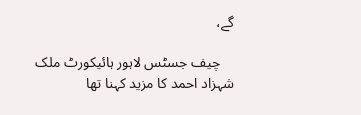گے،

    چیف جسٹس لاہور ہائیکورٹ ملک شہزاد احمد کا مزید کہنا تھا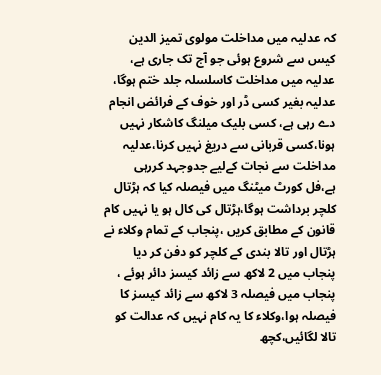کہ عدلیہ میں مداخلت مولوی تمیز الدین کیس سے شروع ہوئی جو آج تک جاری ہے، عدلیہ میں مداخلت کاسلسلہ جلد ختم ہوگا، عدلیہ بغیر کسی ڈر اور خوف کے فرائض انجام دے رہی ہے، کسی بلیک میلنگ کاشکار نہیں ہونا،کسی قربانی سے دریغ نہیں کرنا،عدلیہ مداخلت سے نجات کےلیے جدوجہد کررہی ہے،فل کورٹ میٹنگ میں فیصلہ کیا کہ ہڑتال کلچر برداشت ہوگا،ہڑتال کی کال ہو یا نہیں کام قانون کے مطابق کریں ،پنجاب کے تمام وکلاء نے ہڑتال اور تالا بندی کے کلچر کو دفن کر دیا پنجاب میں 2 لاکھ سے زائد کیسز دائر ہوئے ، پنجاب میں فیصلہ 3 لاکھ سے زائد کیسز کا فیصلہ ہوا،وکلاء کا یہ کام نہیں کہ عدالت کو تالا لگائیں،کچھ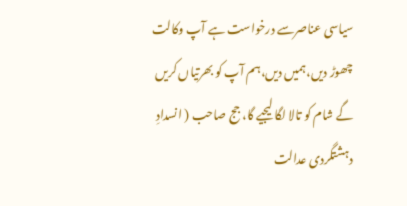سیاسی عناصرسے درخواست ہے آپ وکالت چھوڑ دیں،ہمیں دیں،ہم آپ کو بھرتیاں کریں گے شام کو تالا لگا لیجیے گا، جج صاحب ( انسدادِ دہشتگردی عدالت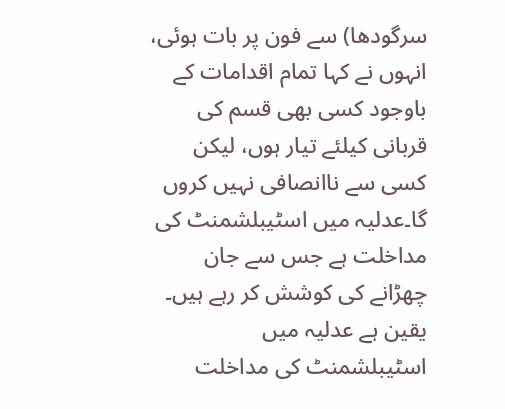سرگودھا) سے فون پر بات ہوئی، انہوں نے کہا تمام اقدامات کے باوجود کسی بھی قسم کی قربانی کیلئے تیار ہوں، لیکن کسی سے ناانصافی نہیں کروں گا۔عدلیہ میں اسٹیبلشمنٹ کی مداخلت ہے جس سے جان چھڑانے کی کوشش کر رہے ہیں۔ یقین ہے عدلیہ میں اسٹیبلشمنٹ کی مداخلت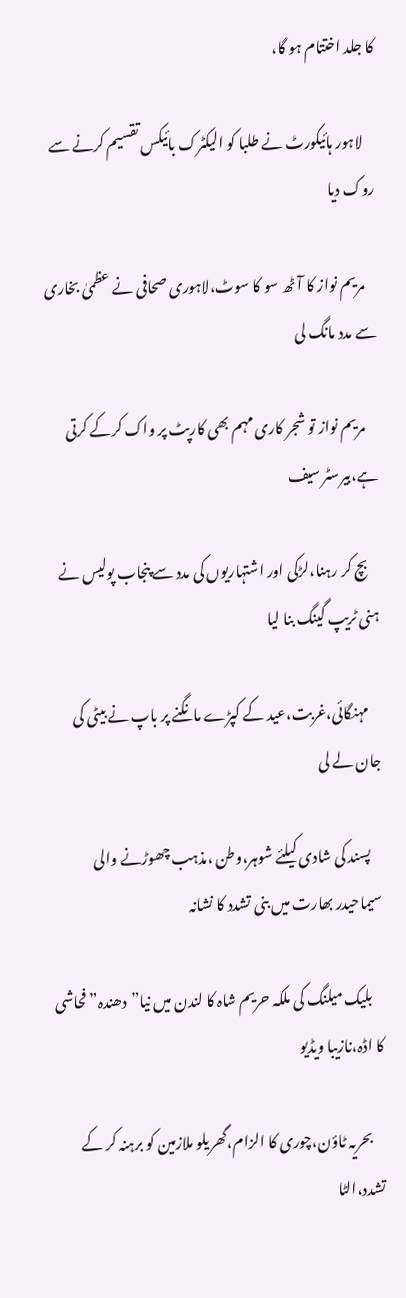کا جلد اختتام ہو گا،

    لاہور ہائیکورٹ نے طلبا کو الیکٹرک بائیکس تقسیم کرنے سے روک دیا

    مریم نواز کا آٹھ سو کا سوٹ،لاہوری صحافی نے عظمیٰ بخاری سے مدد مانگ لی

    مریم نواز تو شجر کاری مہم بھی کارپٹ پر واک کرکے کرتی ہے،بیرسٹر سیف

    بچ کر رہنا،لڑکی اور اشتہاریوں کی مدد سے پنجاب پولیس نے ہنی ٹریپ گینگ بنا لیا

    مہنگائی،غربت،عید کے کپڑے مانگنے پر باپ نے بیٹی کی جان لے لی

    پسند کی شادی کیلئے شوہر،وطن ،مذہب چھوڑنے والی سیماحیدر بھارت میں بنی تشدد کا نشانہ

    بلیک میلنگ کی ملکہ حریم شاہ کا لندن میں نیا”دھندہ”فحاشی کا اڈہ،نازیبا ویڈیو

    بحریہ ٹاؤن،چوری کا الزام،گھریلو ملازمین کو برہنہ کر کے تشدد،الٹا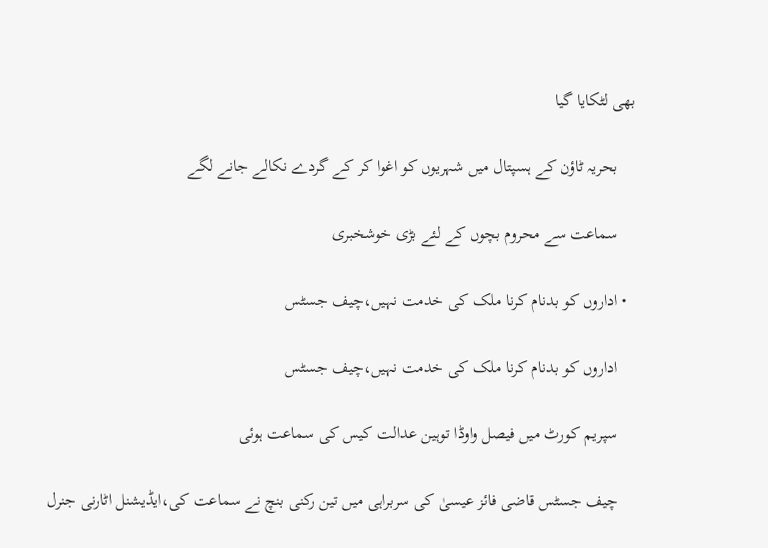بھی لٹکایا گیا

    بحریہ ٹاؤن کے ہسپتال میں شہریوں کو اغوا کر کے گردے نکالے جانے لگے

    سماعت سے محروم بچوں کے لئے بڑی خوشخبری

  • اداروں کو بدنام کرنا ملک کی خدمت نہیں،چیف جسٹس

    اداروں کو بدنام کرنا ملک کی خدمت نہیں،چیف جسٹس

    سپریم کورٹ میں فیصل واوڈا توہین عدالت کیس کی سماعت ہوئی

    چیف جسٹس قاضی فائز عیسیٰ کی سربراہی میں تین رکنی بنچ نے سماعت کی،ایڈیشنل اٹارنی جنرل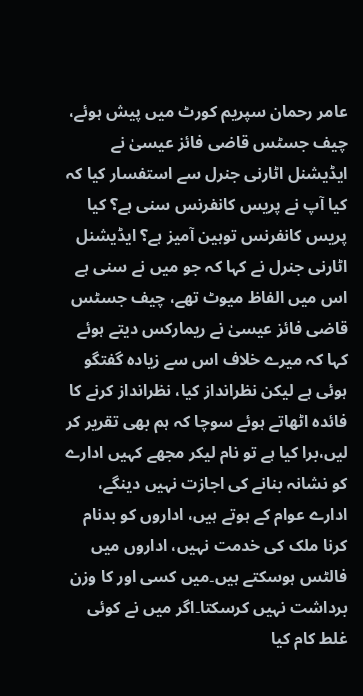عامر رحمان سپریم کورٹ میں پیش ہوئے، چیف جسٹس قاضی فائز عیسیٰ نے ایڈیشنل اٹارنی جنرل سے استفسار کیا کہ کیا آپ نے پریس کانفرنس سنی ہے؟ کیا پریس کانفرنس توہین آمیز ہے؟ ایڈیشنل اٹارنی جنرل نے کہا کہ جو میں نے سنی ہے اس میں الفاظ میوٹ تھے، چیف جسٹس قاضی فائز عیسیٰ نے ریمارکس دیتے ہوئے کہا کہ میرے خلاف اس سے زیادہ گفتگو ہوئی ہے لیکن نظرانداز کیا، نظرانداز کرنے کا فائدہ اٹھاتے ہوئے سوچا کہ ہم بھی تقریر کر لیں،برا کیا ہے تو نام لیکر مجھے کہیں ادارے کو نشانہ بنانے کی اجازت نہیں دینگے، ادارے عوام کے ہوتے ہیں، اداروں کو بدنام کرنا ملک کی خدمت نہیں، اداروں میں فالٹس ہوسکتے ہیں۔میں کسی اور کا وزن برداشت نہیں کرسکتا۔اگر میں نے کوئی غلط کام کیا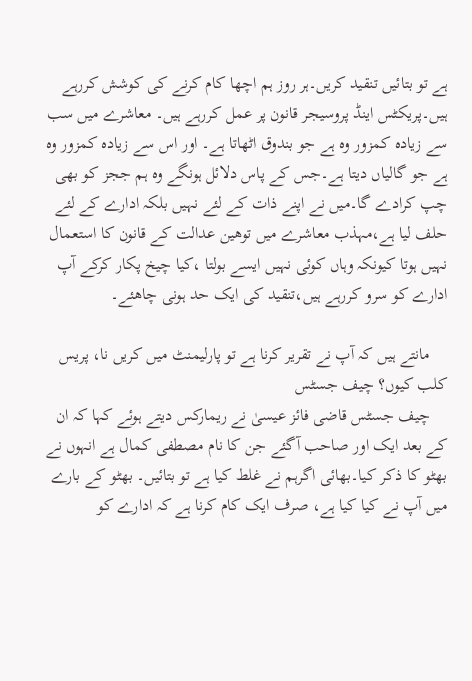ہے تو بتائیں تنقید کریں۔ہر روز ہم اچھا کام کرنے کی کوشش کررہے ہیں۔پریکٹس اینڈ پروسیجر قانون پر عمل کررہے ہیں۔ معاشرے میں سب سے زیادہ کمزور وہ ہے جو بندوق اٹھاتا ہے۔ اور اس سے زیادہ کمزور وہ ہے جو گالیاں دیتا ہے۔جس کے پاس دلائل ہونگے وہ ہم ججز کو بھی چپ کرادے گا۔میں نے اپنے ذات کے لئے نہیں بلکہ ادارے کے لئے حلف لیا ہے،مہذب معاشرے میں توھین عدالت کے قانون کا استعمال نہیں ہوتا کیونکہ وہاں کوئی نہیں ایسے بولتا ،کیا چیخ پکار کرکے آپ ادارے کو سرو کررہے ہیں،تنقید کی ایک حد ہونی چاھئے۔

    مانتے ہیں کہ آپ نے تقریر کرنا ہے تو پارلیمنٹ میں کریں نا، پریس کلب کیوں؟ چیف جسٹس
    چیف جسٹس قاضی فائز عیسیٰ نے ریمارکس دیتے ہوئے کہا کہ ان کے بعد ایک اور صاحب آگئے جن کا نام مصطفی کمال ہے انہوں نے بھٹو کا ذکر کیا۔بھائی اگرہم نے غلط کیا ہے تو بتائیں۔ بھٹو کے بارے میں آپ نے کیا کیا ہے، صرف ایک کام کرنا ہے کہ ادارے کو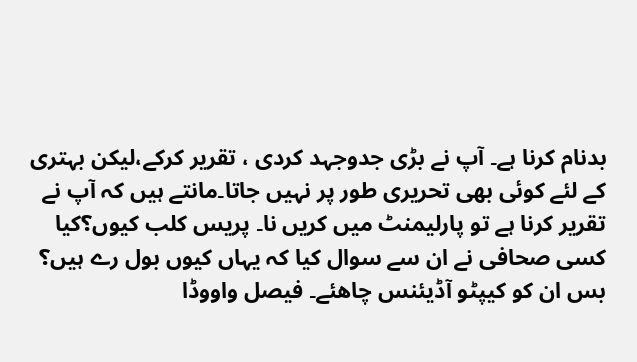بدنام کرنا ہے۔ آپ نے بڑی جدوجہد کردی ، تقریر کرکے،لیکن بہتری کے لئے کوئی بھی تحریری طور پر نہیں جاتا۔مانتے ہیں کہ آپ نے تقریر کرنا ہے تو پارلیمنٹ میں کریں نا۔ پریس کلب کیوں؟کیا کسی صحافی نے ان سے سوال کیا کہ یہاں کیوں بول رے ہیں؟ بس ان کو کیپٹو آڈیئنس چاھئے۔ فیصل واووڈا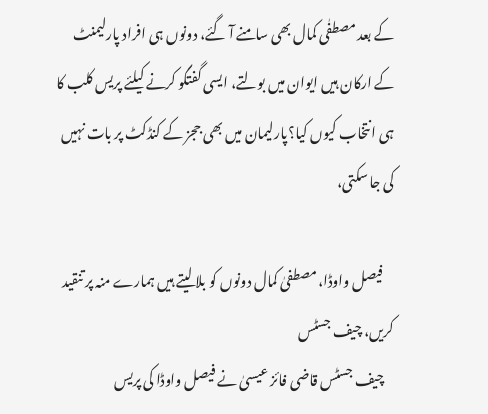کے بعد مصطفٰی کمال بھی سامنے آ گئے، دونوں ہی افراد پارلیمنٹ کے ارکان ہیں ایوان میں بولتے، ایسی گفتگو کرنے کیلئے پریس کلب کا ہی انتخاب کیوں کیا؟پارلیمان میں بھی ججز کے کنڈکٹ پر بات نہیں کی جا سکتی،

    فیصل واوڈا، مصطفیٰ کمال دونوں کو بلا لیتے ہیں ہمارے منہ پر تنقید کریں، چیف جسٹس
    چیف جسٹس قاضی فائز عیسیٰ نے فیصل واوڈا کی پریس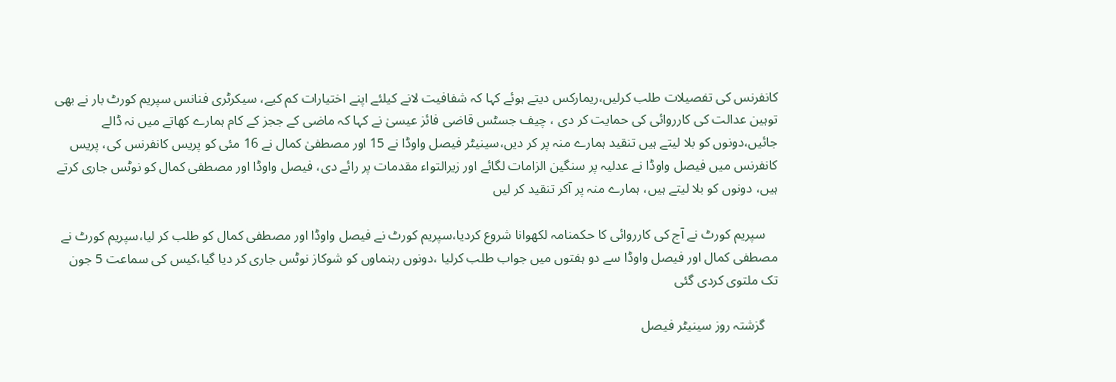کانفرنس کی تفصیلات طلب کرلیں،ریمارکس دیتے ہوئے کہا کہ شفافیت لانے کیلئے اپنے اختیارات کم کیے، سیکرٹری فنانس سپریم کورٹ بار نے بھی توہین عدالت کی کارروائی کی حمایت کر دی ، چیف جسٹس قاضی فائز عیسیٰ نے کہا کہ ماضی کے ججز کے کام ہمارے کھاتے میں نہ ڈالے جائیں،دونوں کو بلا لیتے ہیں تنقید ہمارے منہ پر کر دیں،سینیٹر فیصل واوڈا نے 15 اور مصطفیٰ کمال نے 16 مئی کو پریس کانفرنس کی، پریس کانفرنس میں فیصل واوڈا نے عدلیہ پر سنگین الزامات لگائے اور زیرالتواء مقدمات پر رائے دی، فیصل واوڈا اور مصطفی کمال کو نوٹس جاری کرتے ہیں، دونوں کو بلا لیتے ہیں، ہمارے منہ پر آکر تنقید کر لیں

    سپریم کورٹ نے آج کی کارروائی کا حکمنامہ لکھوانا شروع کردیا،سپریم کورٹ نے فیصل واوڈا اور مصطفی کمال کو طلب کر لیا،سپریم کورٹ نے مصطفی کمال اور فیصل واوڈا سے دو ہفتوں میں جواب طلب کرلیا ،دونوں رہنماوں کو شوکاز نوٹس جاری کر دیا گیا،کیس کی سماعت 5 جون تک ملتوی کردی گئی

    گزشتہ روز سینیٹر فیصل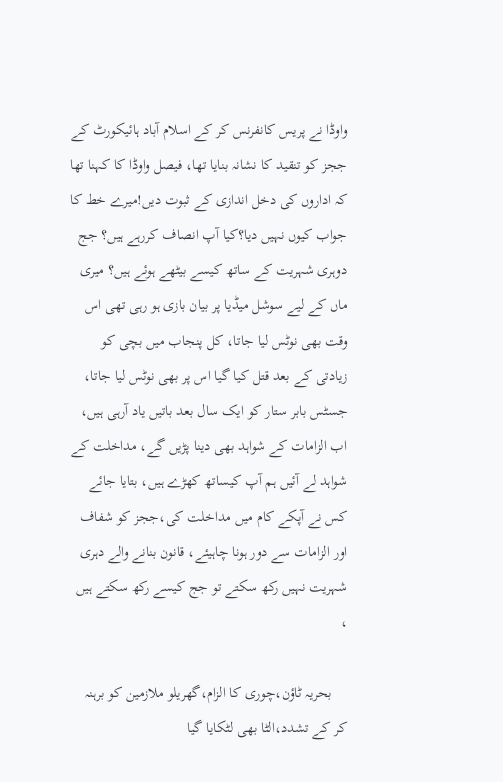واوڈا نے پریس کانفرنس کر کے اسلام آباد ہائیکورٹ کے ججز کو تنقید کا نشانہ بنایا تھا، فیصل واوڈا کا کہنا تھا کہ اداروں کی دخل اندازی کے ثبوت دیں!میرے خط کا جواب کیوں نہیں دیا؟کیا آپ انصاف کررہے ہیں؟ جج دوہری شہریت کے ساتھ کیسے بیٹھے ہوئے ہیں؟ میری ماں کے لیے سوشل میڈیا پر بیان بازی ہو رہی تھی اس وقت بھی نوٹس لیا جاتا، کل پنجاب میں بچی کو زیادتی کے بعد قتل کیا گیا اس پر بھی نوٹس لیا جاتا، جسٹس بابر ستار کو ایک سال بعد باتیں یاد آرہی ہیں، اب الزامات کے شواہد بھی دینا پڑیں گے، مداخلت کے شواہد لے آئیں ہم آپ کیساتھ کھڑے ہیں، بتایا جائے کس نے آپکے کام میں مداخلت کی،ججز کو شفاف اور الزامات سے دور ہونا چاہیئے، قانون بنانے والے دہری شہریت نہیں رکھ سکتے تو جج کیسے رکھ سکتے ہیں ،

    بحریہ ٹاؤن،چوری کا الزام،گھریلو ملازمین کو برہنہ کر کے تشدد،الٹا بھی لٹکایا گیا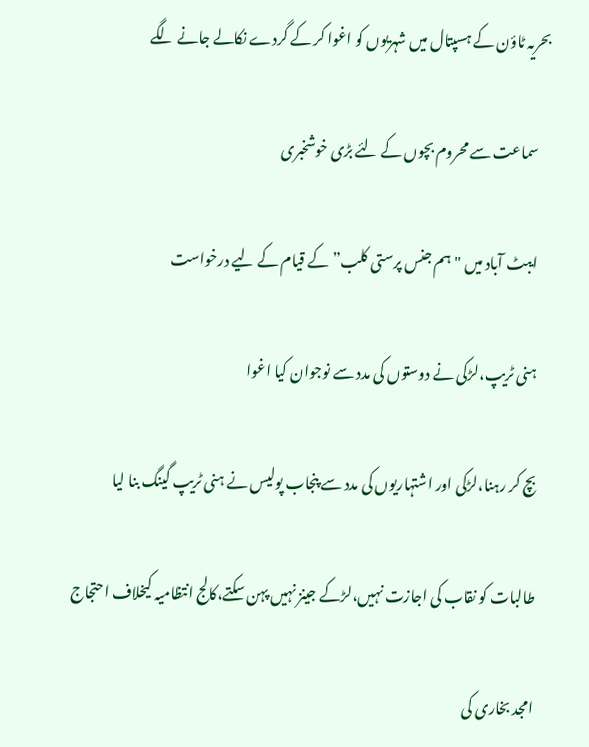بحریہ ٹاؤن کے ہسپتال میں شہریوں کو اغوا کر کے گردے نکالے جانے لگے

    سماعت سے محروم بچوں کے لئے بڑی خوشخبری

    ایبٹ آباد میں "ہم جنس پرستی کلب” کے قیام کے لیے درخواست

    ہنی ٹریپ،لڑکی نے دوستوں کی مدد سے نوجوان کیا اغوا

    بچ کر رہنا،لڑکی اور اشتہاریوں کی مدد سے پنجاب پولیس نے ہنی ٹریپ گینگ بنا لیا

    طالبات کو نقاب کی اجازت نہیں،لڑکے جینز نہیں پہن سکتے،کالج انتظامیہ کیخلاف احتجاج

    امجد بخاری کی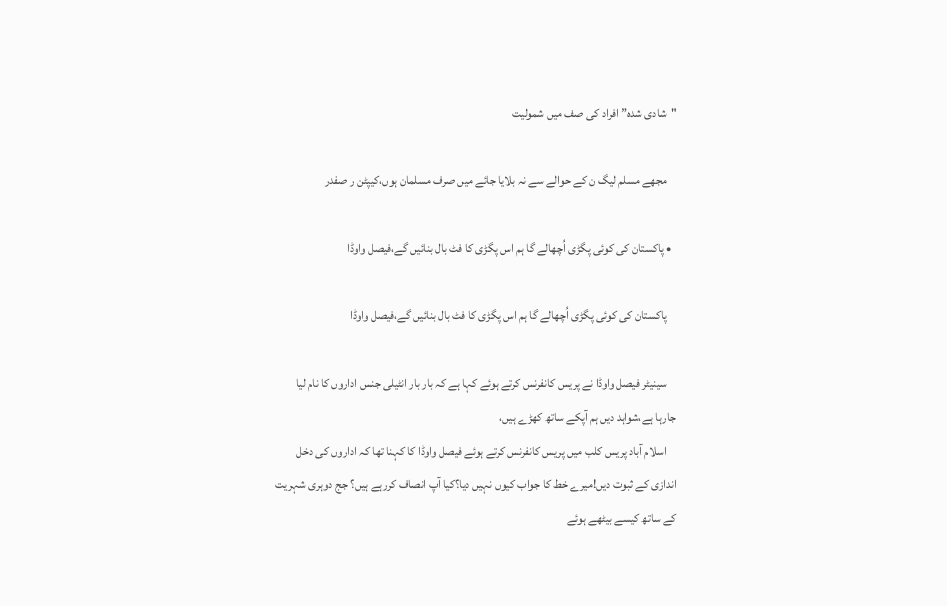"شادی شدہ” افراد کی صف میں شمولیت

    مجھے مسلم لیگ ن کے حوالے سے نہ بلایا جائے میں صرف مسلمان ہوں،کیپٹن ر صفدر

  • پاکستان کی کوئی پگڑی اُچھالے گا ہم اس پگڑی کا فٹ بال بنائیں گے،فیصل واوڈا

    پاکستان کی کوئی پگڑی اُچھالے گا ہم اس پگڑی کا فٹ بال بنائیں گے،فیصل واوڈا

    سینیٹر فیصل واوڈا نے پریس کانفرنس کرتے ہوئے کہا ہے کہ بار بار انٹیلی جنس اداروں کا نام لیا جارہا ہے،شواہد دیں ہم آپکے ساتھ کھڑے ہیں،
    اسلام آباد پریس کلب میں پریس کانفرنس کرتے ہوئے فیصل واوڈا کا کہنا تھا کہ اداروں کی دخل اندازی کے ثبوت دیں!میرے خط کا جواب کیوں نہیں دیا؟کیا آپ انصاف کررہے ہیں؟ جج دوہری شہریت کے ساتھ کیسے بیٹھے ہوئے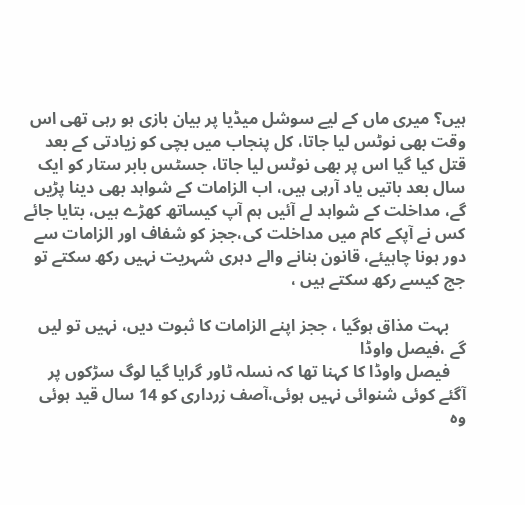ہیں؟ میری ماں کے لیے سوشل میڈیا پر بیان بازی ہو رہی تھی اس وقت بھی نوٹس لیا جاتا، کل پنجاب میں بچی کو زیادتی کے بعد قتل کیا گیا اس پر بھی نوٹس لیا جاتا، جسٹس بابر ستار کو ایک سال بعد باتیں یاد آرہی ہیں، اب الزامات کے شواہد بھی دینا پڑیں گے، مداخلت کے شواہد لے آئیں ہم آپ کیساتھ کھڑے ہیں، بتایا جائے کس نے آپکے کام میں مداخلت کی،ججز کو شفاف اور الزامات سے دور ہونا چاہیئے، قانون بنانے والے دہری شہریت نہیں رکھ سکتے تو جج کیسے رکھ سکتے ہیں ،

    بہت مذاق ہوگیا ، ججز اپنے الزامات کا ثبوت دیں، نہیں تو لیں گے ،فیصل واوڈا
    فیصل واوڈا کا کہنا تھا کہ نسلہ ٹاور گرایا گیا لوگ سڑکوں پر آگئے کوئی شنوائی نہیں ہوئی،آصف زرداری کو 14 سال قید ہوئی وہ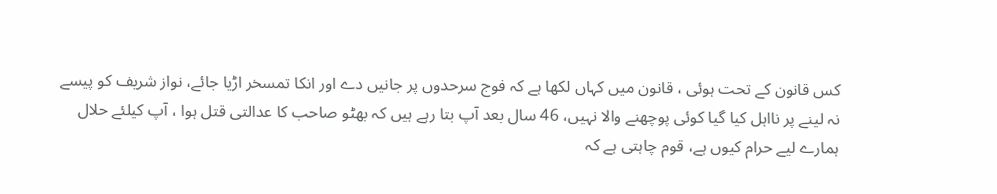کس قانون کے تحت ہوئی ، قانون میں کہاں لکھا ہے کہ فوج سرحدوں پر جانیں دے اور انکا تمسخر اڑیا جائے، نواز شریف کو پیسے نہ لینے پر نااہل کیا گیا کوئی پوچھنے والا نہیں، 46 سال بعد آپ بتا رہے ہیں کہ بھٹو صاحب کا عدالتی قتل ہوا ، آپ کیلئے حلال ہمارے لیے حرام کیوں ہے، قوم چاہتی ہے کہ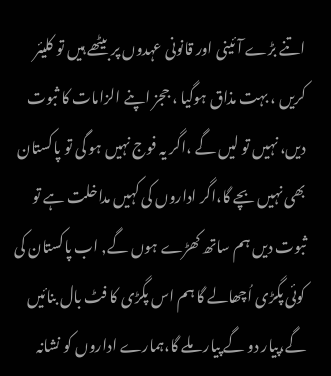اتنے بڑے آئینی اور قانونی عہدوں پر بیٹھے ہیں تو کلیئر کریں ، بہت مذاق ہوگیا ، ججز اپنے الزامات کا ثبوت دیں، نہیں تو لیں گے ،اگر یہ فوج نہیں ہو گی تو پاکستان بھی نہیں بچے گا،اگر اداروں کی کہیں مداخلت ہے تو ثبوت دیں ہم ساتھ کھڑے ہوں گے, اب پاکستان کی کوئی پگڑی اُچھالے گا ہم اس پگڑی کا فٹ بال بنائیں گے،پیار دو گے پیار ملے گا،ہمارے اداروں کو نشانہ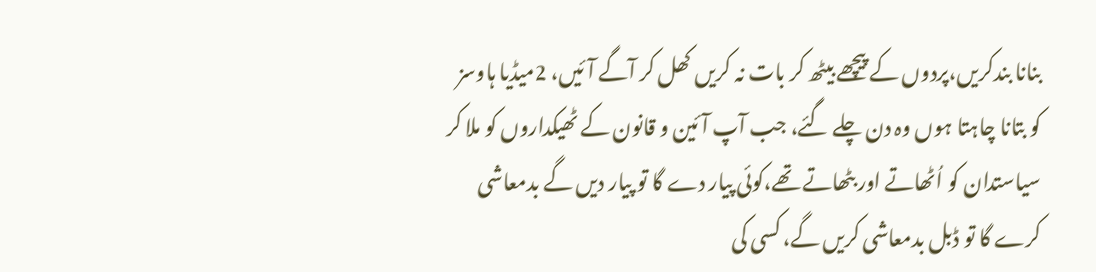بنانا بندکریں،پردوں کے پیچھے بیٹھ کر بات نہ کریں کھل کر آگے آئیں، 2میڈیا ہاوسز کو بتانا چاہتا ہوں وہ دن چلے گئے، جب آپ آئین و قانون کے ٹھیکداروں کو ملا کر سیاستدان کو اُٹھاتے اور بٹھاتے تھے،کوئی پیار دے گا تو پیار دیں گے بدمعاشی کرے گا تو ڈبل بدمعاشی کریں گے، کسی کی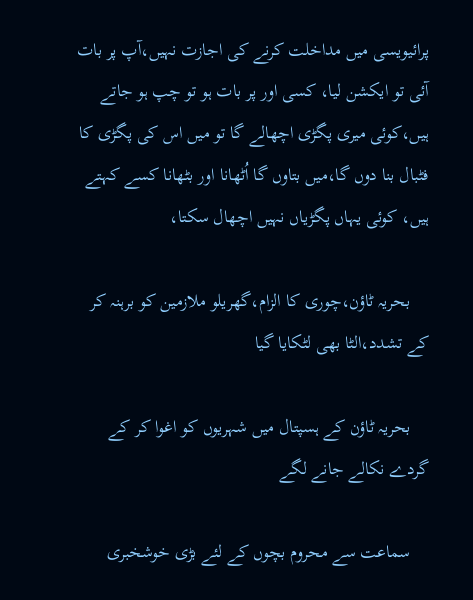پرائیویسی میں مداخلت کرنے کی اجازت نہیں،آپ پر بات آئی تو ایکشن لیا، کسی اور پر بات ہو تو چپ ہو جاتے ہیں،کوئی میری پگڑی اچھالے گا تو میں اس کی پگڑی کا فٹبال بنا دوں گا،میں بتاوں گا اُٹھانا اور بٹھانا کسے کہتے ہیں، کوئی یہاں پگڑیاں نہیں اچھال سکتا،

    بحریہ ٹاؤن،چوری کا الزام،گھریلو ملازمین کو برہنہ کر کے تشدد،الٹا بھی لٹکایا گیا

    بحریہ ٹاؤن کے ہسپتال میں شہریوں کو اغوا کر کے گردے نکالے جانے لگے

    سماعت سے محروم بچوں کے لئے بڑی خوشخبری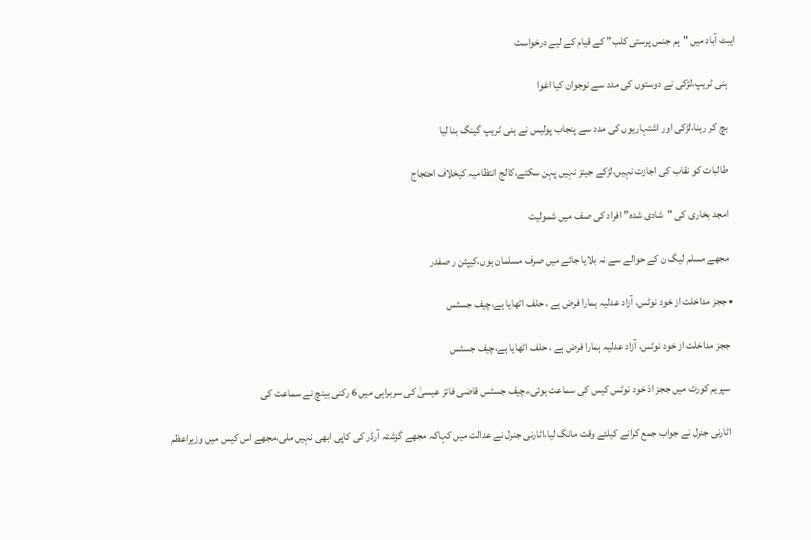ایبٹ آباد میں "ہم جنس پرستی کلب” کے قیام کے لیے درخواست

    ہنی ٹریپ،لڑکی نے دوستوں کی مدد سے نوجوان کیا اغوا

    بچ کر رہنا،لڑکی اور اشتہاریوں کی مدد سے پنجاب پولیس نے ہنی ٹریپ گینگ بنا لیا

    طالبات کو نقاب کی اجازت نہیں،لڑکے جینز نہیں پہن سکتے،کالج انتظامیہ کیخلاف احتجاج

    امجد بخاری کی "شادی شدہ” افراد کی صف میں شمولیت

    مجھے مسلم لیگ ن کے حوالے سے نہ بلایا جائے میں صرف مسلمان ہوں،کیپٹن ر صفدر

  • ججز مداخلت از خود نوٹس، آزاد عدلیہ ہمارا فرض ہے ، حلف اٹھایا ہے،چیف جسٹس

    ججز مداخلت از خود نوٹس، آزاد عدلیہ ہمارا فرض ہے ، حلف اٹھایا ہے،چیف جسٹس

    سپریم کورٹ میں ججز اذ خود نوٹس کیس کی سماعت ہوئی،،چیف جسٹس قاضی فائز عیسیٰ کی سربراہی میں 6 رکنی بینچ نے سماعت کی

    اٹارنی جنرل نے جواب جمع کرانے کیلئے وقت مانگ لیا،اٹارنی جنرل نے عدالت میں کہاکہ مجھے گزشتہ آرڈر کی کاپی ابھی نہیں ملی،مجھے اس کیس میں وزیراعظم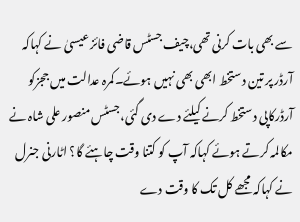سے بھی بات کرنی تھی،چیف جسٹس قاضی فائز عیسیٰ نے کہاکہ آرڈر پر تین دستخط ابھی بھی نہیں ہوئے۔کمرہ عدالت میں ججزکو آرڈرکاپی دستخط کرنے کیلئے دے دی گئی،جسٹس منصور علی شاہ نے مکالمہ کرتے ہوئے کہاکہ آپ کو کتنا وقت چاہئے گا؟ اٹارنی جنرل نے کہاکہ مجھے کل تک کا وقت دے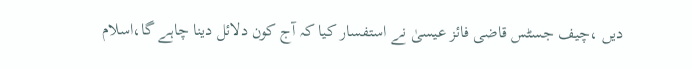دیں ،چیف جسٹس قاضی فائز عیسیٰ نے استفسار کیا کہ آج کون دلائل دینا چاہے گا،اسلام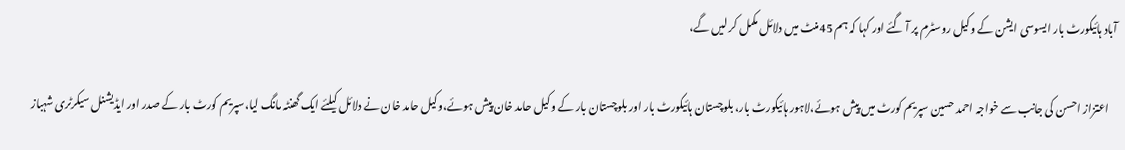آباد ہائیکورٹ بار ایسوسی ایشن کے وکیل روسٹرم پر آ گئے اور کہا کہ ہم 45منٹ میں دلائل مکمل کر لیں گے،

    اعتزاز احسن کی جانب سے خواجہ احمد حسین سپریم کورٹ میں پیش ہوئے،لاہور ہائیکورٹ بار، بلوچستان ہائیکورٹ بار اور بلوچستان بار کے وکیل حامد خان پیش ہوئے،وکیل حامد خان نے دلائل کیلئے ایک گھنٹہ مانگ لیا،سپریم کورٹ بار کے صدر اور ایڈیشنل سیکرٹری شہباز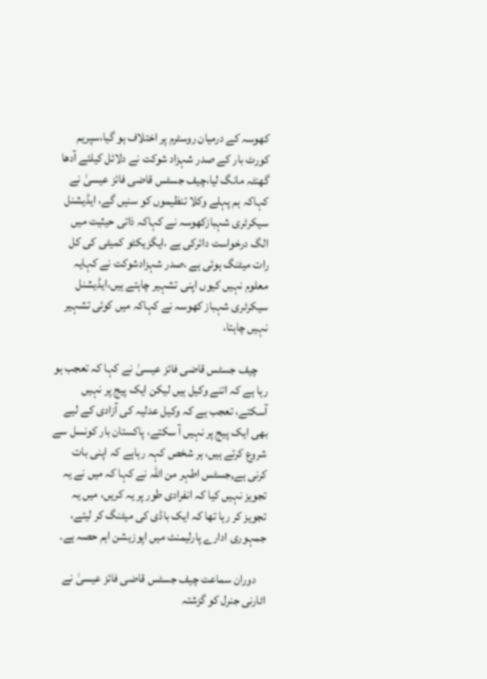کھوسہ کے درمیان روسٹرم پر اختلاف ہو گیا،سپریم کورٹ بار کے صدر شہزاد شوکت نے دلائل کیلئے آدھا گھنٹہ مانگ لیا،چیف جسٹس قاضی فائز عیسیٰ نے کہاکہ ہم پہلے وکلا تنظیموں کو سنیں گے، ایڈیشنل سیکرٹری شہبازکھوسہ نے کہاکہ ذاتی حیثیت میں الگ درخواست دائرکی ہے ،ایگزیکٹو کمیٹی کی کل رات میٹنگ ہوئی ہے ،صدر شہزادشوکت نے کہایہ معلوم نہیں کیوں اپنی تشہیر چاہتے ہیں،ایڈیشنل سیکرٹری شہباز کھوسہ نے کہاکہ میں کوئی تشہیر نہیں چاہتا،

    چیف جسٹس قاضی فائز عیسیٰ نے کہا کہ تعجب ہو رہا ہے کہ اتنے وکیل ہیں لیکن ایک پیج پر نہیں آسکتے، تعجب ہے کہ وکیل عدلیہ کی آزادی کے لیے بھی ایک پیج پر نہیں آ سکتے، پاکستان بار کونسل سے شروع کرتے ہیں، ہر شخص کہہ رہاہے کہ اپنی بات کرنی ہے,جسٹس اطہر من اللّٰہ نے کہا کہ میں نے یہ تجویز نہیں کیا کہ انفرادی طور پر یہ کریں، میں یہ تجویز کر رہا تھا کہ ایک باڈی کی میٹنگ کر لیتے، جمہوری ادارے پارلیمنٹ میں اپوزیشن اہم حصہ ہے۔

    دوران سماعت چیف جسٹس قاضی فائز عیسیٰ نے اٹارنی جنرل کو گزشتہ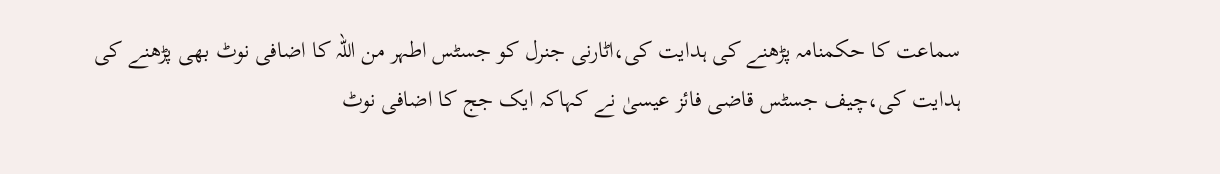سماعت کا حکمنامہ پڑھنے کی ہدایت کی،اٹارنی جنرل کو جسٹس اطہر من اللہ کا اضافی نوٹ بھی پڑھنے کی ہدایت کی،چیف جسٹس قاضی فائز عیسیٰ نے کہاکہ ایک جج کا اضافی نوٹ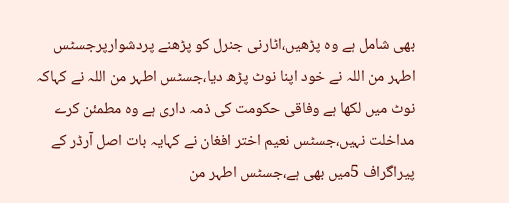بھی شامل ہے وہ پڑھیں،اٹارنی جنرل کو پڑھنے پردشوارپرجسٹس اطہر من اللہ نے خود اپنا نوٹ پڑھ دیا،جسٹس اطہر من اللہ نے کہاکہ نوٹ میں لکھا ہے وفاقی حکومت کی ذمہ داری ہے وہ مطمئن کرے مداخلت نہیں،جسٹس نعیم اختر افغان نے کہایہ بات اصل آرڈر کے پیراگراف 5میں بھی ہے،جسٹس اطہر من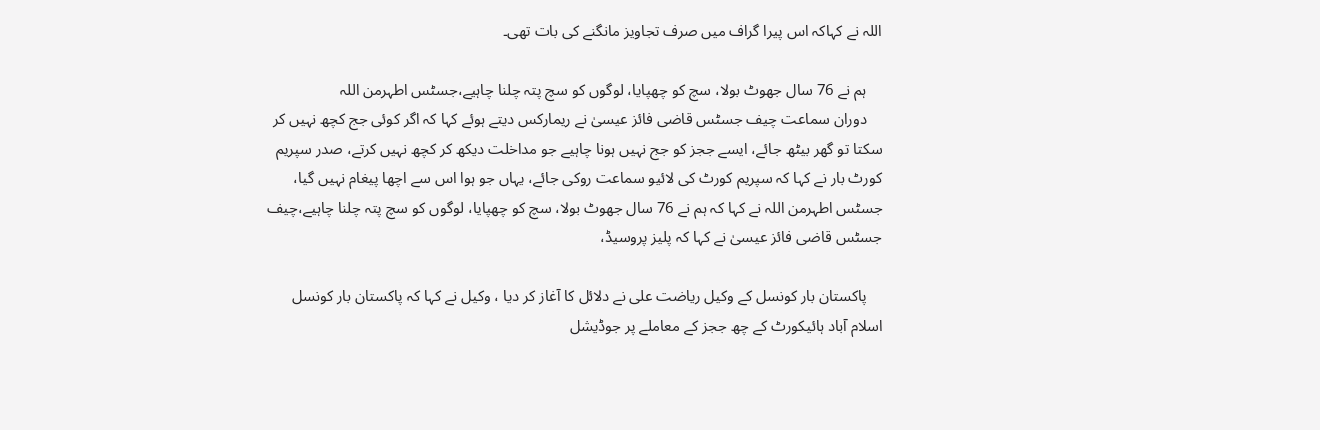اللہ نے کہاکہ اس پیرا گراف میں صرف تجاویز مانگنے کی بات تھی۔

    ہم نے 76 سال جھوٹ بولا، سچ کو چھپایا، لوگوں کو سچ پتہ چلنا چاہیے،جسٹس اطہرمن اللہ
    دوران سماعت چیف جسٹس قاضی فائز عیسیٰ نے ریمارکس دیتے ہوئے کہا کہ اگر کوئی جج کچھ نہیں کر سکتا تو گھر بیٹھ جائے، ایسے ججز کو جج نہیں ہونا چاہیے جو مداخلت دیکھ کر کچھ نہیں کرتے، صدر سپریم کورٹ بار نے کہا کہ سپریم کورٹ کی لائیو سماعت روکی جائے، یہاں جو ہوا اس سے اچھا پیغام نہیں گیا، جسٹس اطہرمن اللہ نے کہا کہ ہم نے 76 سال جھوٹ بولا، سچ کو چھپایا، لوگوں کو سچ پتہ چلنا چاہیے،چیف جسٹس قاضی فائز عیسیٰ نے کہا کہ پلیز پروسیڈ،

    پاکستان بار کونسل کے وکیل ریاضت علی نے دلائل کا آغاز کر دیا ، وکیل نے کہا کہ پاکستان بار کونسل اسلام آباد ہائیکورٹ کے چھ ججز کے معاملے پر جوڈیشل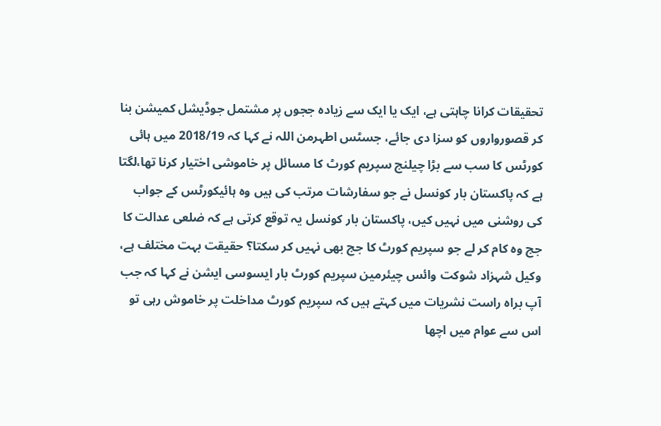تحقیقات کرانا چاہتی ہے، ایک یا ایک سے زیادہ ججوں پر مشتمل جوڈیشل کمیشن بنا کر قصورواروں کو سزا دی جائے، جسٹس اطہرمن اللہ نے کہا کہ 2018/19 میں ہائی کورٹس کا سب سے بڑا چیلنج سپریم کورٹ کا مسائل پر خاموشی اختیار کرنا تھا،لگتا ہے کہ پاکستان بار کونسل نے جو سفارشات مرتب کی ہیں وہ ہائیکورٹس کے جواب کی روشنی میں نہیں کیں، پاکستان بار کونسل یہ توقع کرتی ہے کہ ضلعی عدالت کا جج وہ کام کر لے جو سپریم کورٹ کا جج بھی نہیں کر سکتا؟ حقیقت بہت مختلف ہے، وکیل شہزاد شوکت وائس چیئرمین سپریم کورٹ بار ایسوسی ایشن نے کہا کہ جب آپ براہ راست نشریات میں کہتے ہیں کہ سپریم کورٹ مداخلت پر خاموش رہی تو اس سے عوام میں اچھا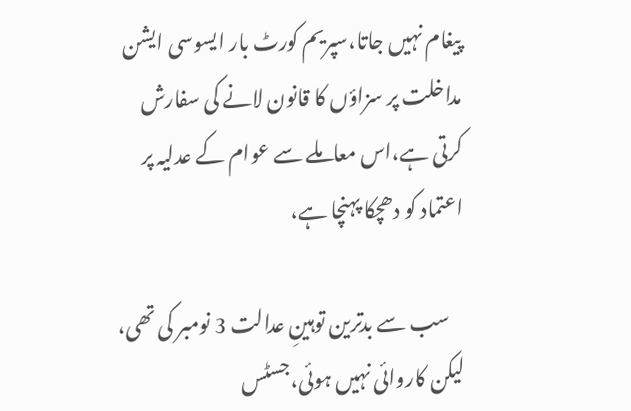پیغام نہیں جاتا،سپریم کورٹ بار ایسوسی ایشن مداخلت پر سزاؤں کا قانون لانے کی سفارش کرتی ہے،اس معاملے سے عوام کے عدلیہ پر اعتماد کو دھچکا پہنچا ہے،

    سب سے بدترین توہینِ عدالت 3 نومبر کی تھی، لیکن کاروائی نہیں ہوئی،جسٹس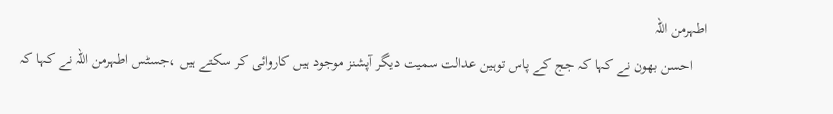اطہرمن اللہ
    احسن بھون نے کہا کہ جج کے پاس توہین عدالت سمیت دیگر آپشنز موجود ہیں کاروائی کر سکتے ہیں ،جسٹس اطہرمن اللہ نے کہا کہ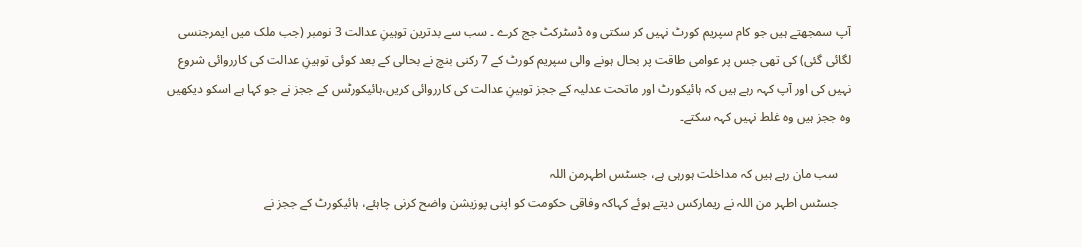آپ سمجھتے ہیں جو کام سپریم کورٹ نہیں کر سکتی وہ ڈسٹرکٹ جج کرے ۔ سب سے بدترین توہینِ عدالت 3 نومبر (جب ملک میں ایمرجنسی لگائی گئی) کی تھی جس پر عوامی طاقت پر بحال ہونے والی سپریم کورٹ کے 7 رکنی بنچ نے بحالی کے بعد کوئی توہینِ عدالت کی کارروائی شروع نہیں کی اور آپ کہہ رہے ہیں کہ ہائیکورٹ اور ماتحت عدلیہ کے ججز توہینِ عدالت کی کارروائی کریں،ہائیکورٹس کے ججز نے جو کہا ہے اسکو دیکھیں وہ ججز ہیں وہ غلط نہیں کہہ سکتے۔

    سب مان رہے ہیں کہ مداخلت ہورہی ہے، جسٹس اطہرمن اللہ
    جسٹس اطہر من اللہ نے ریمارکس دیتے ہوئے کہاکہ وفاقی حکومت کو اپنی پوزیشن واضح کرنی چاہئے، ہائیکورٹ کے ججز نے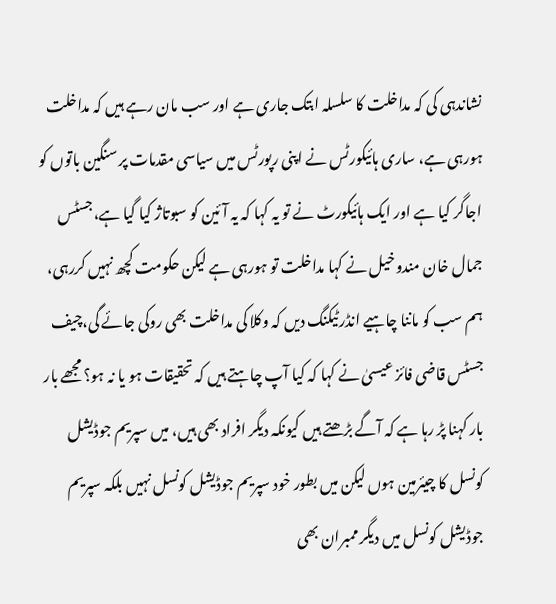نشاندہی کی کہ مداخلت کا سلسلہ ابتک جاری ہے اور سب مان رہے ہیں کہ مداخلت ہورہی ہے، ساری ہائیکورٹس نے اپنی رپورٹس میں سیاسی مقدمات پر سنگین باتوں کو اجاگر کیا ہے اور ایک ہائیکورٹ نے تو یہ کہا کہ یہ آئین کو سبوتاژ کیا گیا ہے،جسٹس جمال خان مندوخیل نے کہا مداخلت تو ہورہی ہے لیکن حکومت کچھ نہیں کررہی، ہم سب کو ماننا چاہیے انڈر ٹیکنگ دیں کہ وکلا کی مداخلت بھی روکی جائے گی،چیف جسٹس قاضی فائز عیسیٰ نے کہا کہ کیا آپ چاہتے ہیں کہ تحقیقات ہو یا نہ ہو؟ مجھے بار بار کہنا پڑ رہا ہے کہ آگے بڑھتے ہیں کیونکہ دیگر افراد بھی ہیں، میں سپریم جوڈیشل کونسل کا چیئرمین ہوں لیکن میں بطور خود سپریم جوڈیشل کونسل نہیں بلکہ سپریم جوڈیشل کونسل میں دیگر ممبران بھی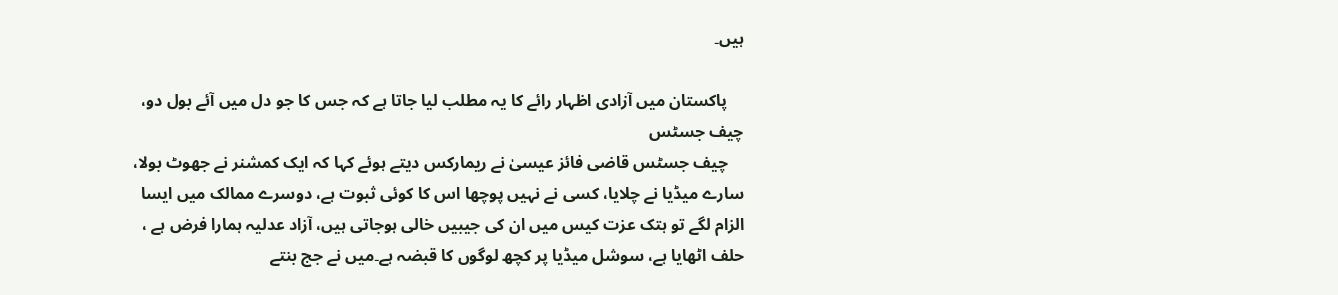ہیں۔

    پاکستان میں آزادی اظہار رائے کا یہ مطلب لیا جاتا ہے کہ جس کا جو دل میں آئے بول دو، چیف جسٹس
    چیف جسٹس قاضی فائز عیسیٰ نے ریمارکس دیتے ہوئے کہا کہ ایک کمشنر نے جھوٹ بولا، سارے میڈیا نے چلایا، کسی نے نہیں پوچھا اس کا کوئی ثبوت ہے، دوسرے ممالک میں ایسا الزام لگے تو ہتک عزت کیس میں ان کی جیبیں خالی ہوجاتی ہیں، آزاد عدلیہ ہمارا فرض ہے ، حلف اٹھایا ہے، سوشل میڈیا پر کچھ لوگوں کا قبضہ ہے۔میں نے جج بنتے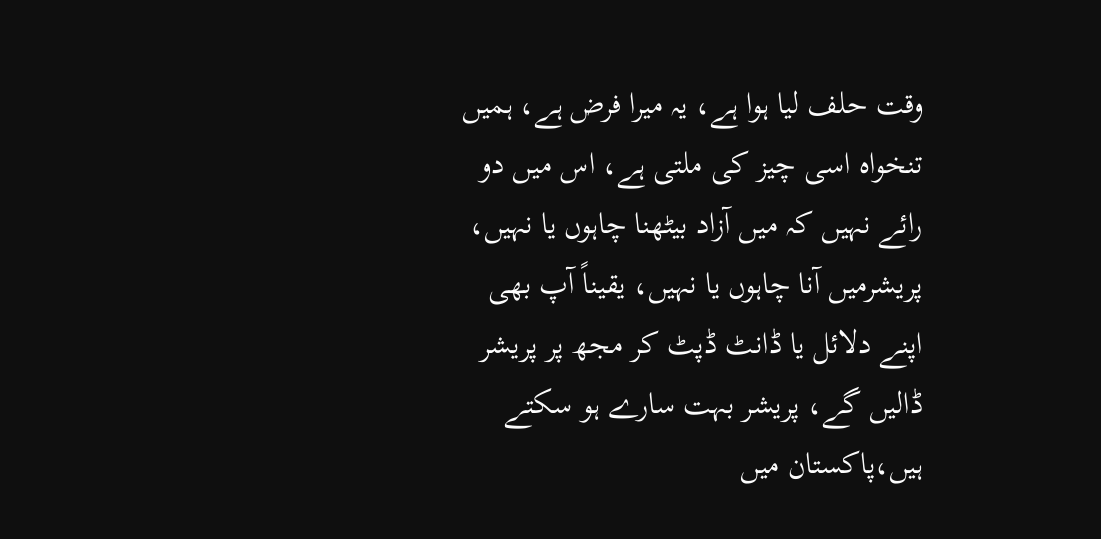وقت حلف لیا ہوا ہے، یہ میرا فرض ہے، ہمیں تنخواہ اسی چیز کی ملتی ہے، اس میں دو رائے نہیں کہ میں آزاد بیٹھنا چاہوں یا نہیں، پریشرمیں آنا چاہوں یا نہیں، یقیناً آپ بھی اپنے دلائل یا ڈانٹ ڈپٹ کر مجھ پر پریشر ڈالیں گے، پریشر بہت سارے ہو سکتے ہیں،پاکستان میں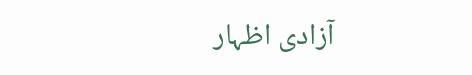آزادی اظہار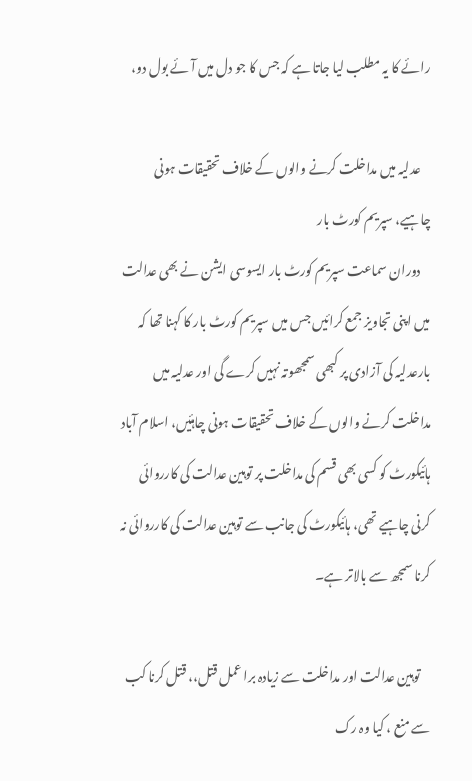رائے کا یہ مطلب لیا جاتا ہے کہ جس کا جو دل میں آئے بول دو،

    عدلیہ میں مداخلت کرنے والوں کے خلاف تحقیقات ہونی چاہیے، سپریم کورٹ بار
    دوران سماعت سپریم کورٹ بار ایسوسی ایشن نے بھی عدالت میں اپنی تجاویز جمع کرائیں جس میں سپریم کورٹ بار کا کہنا تھا کہ بارعدلیہ کی آزادی پر کبھی سمجھوتہ نہیں کرے گی اور عدلیہ میں مداخلت کرنے والوں کے خلاف تحقیقات ہونی چاہئیں، اسلام آباد ہائیکورٹ کو کسی بھی قسم کی مداخلت پر توہین عدالت کی کارروائی کرنی چاہیے تھی، ہائیکورٹ کی جانب سے توہین عدالت کی کارروائی نہ کرنا سمجھ سے بالاتر ہے۔

    توہین عدالت اور مداخلت سے زیادہ برا عمل قتل،، قتل کرنا کب سے منع ، کیا وہ رک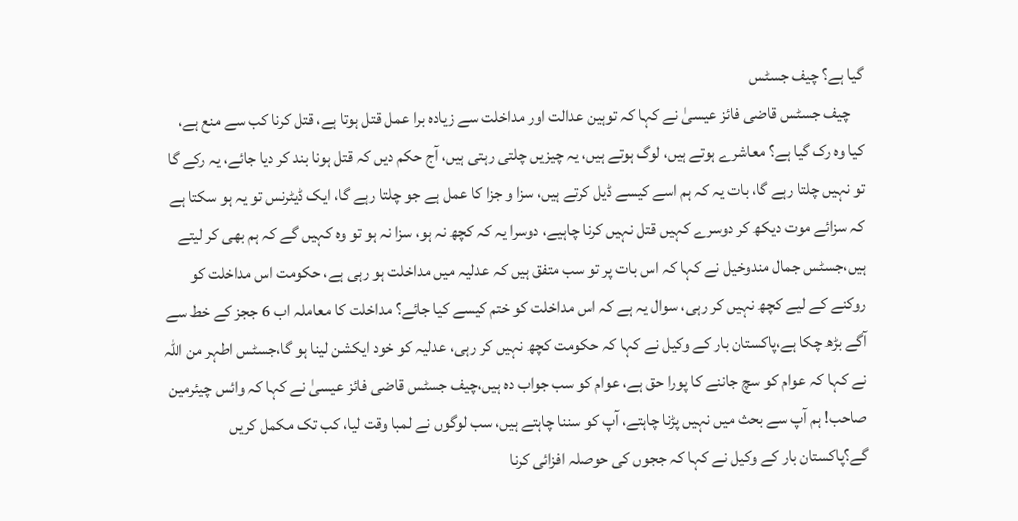گیا ہے؟ چیف جسٹس
    چیف جسٹس قاضی فائز عیسیٰ نے کہا کہ توہین عدالت اور مداخلت سے زیادہ برا عمل قتل ہوتا ہے، قتل کرنا کب سے منع ہے، کیا وہ رک گیا ہے؟ معاشرے ہوتے ہیں، لوگ ہوتے ہیں، یہ چیزیں چلتی رہتی ہیں، آج حکم دیں کہ قتل ہونا بند کر دیا جائے، یہ رکے گا تو نہیں چلتا رہے گا، بات یہ کہ ہم اسے کیسے ڈیل کرتے ہیں، سزا و جزا کا عمل ہے جو چلتا رہے گا، ایک ڈیٹرنس تو یہ ہو سکتا ہے کہ سزائے موت دیکھ کر دوسرے کہیں قتل نہیں کرنا چاہیے، دوسرا یہ کہ کچھ نہ ہو، سزا نہ ہو تو وہ کہیں گے کہ ہم بھی کر لیتے ہیں،جسٹس جمال مندوخیل نے کہا کہ اس بات پر تو سب متفق ہیں کہ عدلیہ میں مداخلت ہو رہی ہے، حکومت اس مداخلت کو روکنے کے لیے کچھ نہیں کر رہی، سوال یہ ہے کہ اس مداخلت کو ختم کیسے کیا جائے؟ مداخلت کا معاملہ اب 6 ججز کے خط سے آگے بڑھ چکا ہے،پاکستان بار کے وکیل نے کہا کہ حکومت کچھ نہیں کر رہی، عدلیہ کو خود ایکشن لینا ہو گا،جسٹس اطہر من اللّٰہ نے کہا کہ عوام کو سچ جاننے کا پورا حق ہے، عوام کو سب جواب دہ ہیں،چیف جسٹس قاضی فائز عیسیٰ نے کہا کہ وائس چیئرمین صاحب! ہم آپ سے بحث میں نہیں پڑنا چاہتے، آپ کو سننا چاہتے ہیں، سب لوگوں نے لمبا وقت لیا، کب تک مکمل کریں گے؟پاکستان بار کے وکیل نے کہا کہ ججوں کی حوصلہ افزائی کرنا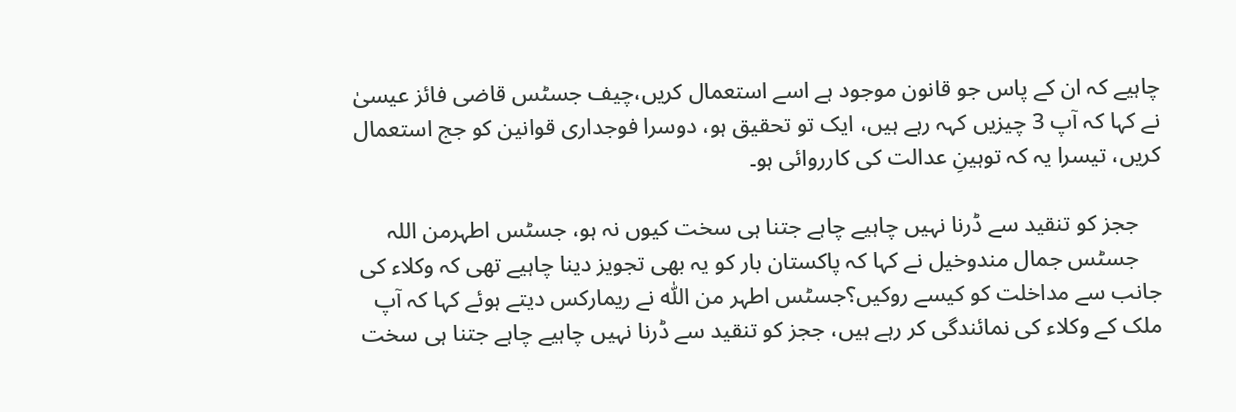چاہیے کہ ان کے پاس جو قانون موجود ہے اسے استعمال کریں،چیف جسٹس قاضی فائز عیسیٰ نے کہا کہ آپ 3 چیزیں کہہ رہے ہیں، ایک تو تحقیق ہو، دوسرا فوجداری قوانین کو جج استعمال کریں، تیسرا یہ کہ توہینِ عدالت کی کارروائی ہو۔

    ججز کو تنقید سے ڈرنا نہیں چاہیے چاہے جتنا ہی سخت کیوں نہ ہو، جسٹس اطہرمن اللہ
    جسٹس جمال مندوخیل نے کہا کہ پاکستان بار کو یہ بھی تجویز دینا چاہیے تھی کہ وکلاء کی جانب سے مداخلت کو کیسے روکیں؟جسٹس اطہر من اللّٰہ نے ریمارکس دیتے ہوئے کہا کہ آپ ملک کے وکلاء کی نمائندگی کر رہے ہیں، ججز کو تنقید سے ڈرنا نہیں چاہیے چاہے جتنا ہی سخت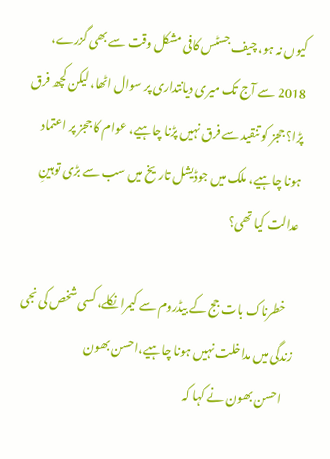کیوں نہ ہو، چیف جسٹس کافی مشکل وقت سے بھی گزرے، 2018 سے آج تک میری دیانتداری پر سوال اٹھا، لیکن کچھ فرق پڑا؟ ججز کو تنقید سے فرق نہیں پڑنا چاہیے، عوام کا ججز پر اعتماد ہونا چاہیے، ملک میں جوڈیشل تاریخ میں سب سے بڑی توہینِ عدالت کیا تھی؟

    خطرناک بات جج کے بیڈروم سے کیمرا نکلے، کسی شخص کی نجی زندگی میں مداخلت نہیں ہونا چاہیے،احسن بھون
    احسن بھون نے کہا کہ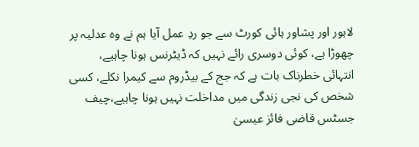لاہور اور پشاور ہائی کورٹ سے جو ردِ عمل آیا ہم نے وہ عدلیہ پر چھوڑا ہے، کوئی دوسری رائے نہیں کہ ڈیٹرنس ہونا چاہیے، انتہائی خطرناک بات ہے کہ جج کے بیڈروم سے کیمرا نکلے، کسی شخص کی نجی زندگی میں مداخلت نہیں ہونا چاہیے،چیف جسٹس قاضی فائز عیسیٰ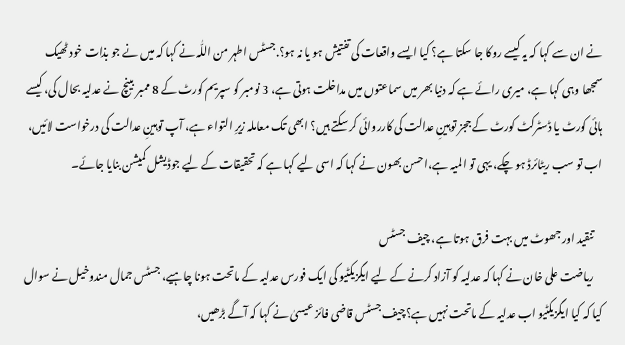نے ان سے کہا کہ یہ کیسے روکا جا سکتا ہے؟ کیا ایسے واقعات کی تفتیش ہو یا نہ ہو؟.جسٹس اطہر من اللّٰہ نے کہا کہ میں نے جو بذات خود ٹھیک سمجھا وہی کہا ہے، میری رائے ہے کہ دنیا بھر میں سماعتوں میں مداخلت ہوتی ہے، 3 نومبر کو سپریم کورٹ کے 8 ممبر بینچ نے عدلیہ بحال کی، کیسے ہائی کورٹ یا ڈسٹرکٹ کورٹ کے ججز توہینِ عدالت کی کارروائی کر سکتے ہیں؟ ابھی تک معاملہ زیرِ التواء ہے، آپ توہینِ عدالت کی درخواست لائیں، اب تو سب ریٹائرڈ ہو چکے، یہی تو المیہ ہے،احسن بھون نے کہا کہ اسی لیے کہا ہے کہ تحقیقات کے لیے جوڈیشل کمیشن بنایا جائے۔

    تنقید اور جھوٹ میں بہت فرق ہوتا ہے، چیف جسٹس
    ریاضت علی خان نے کہا کہ عدلیہ کو آزاد کرنے کے لیے ایگزیکٹیو کی ایک فورس عدلیہ کے ماتحت ہونا چاہیے، جسٹس جمال مندوخیل نے سوال کیا کہ کیا ایگزیکٹیو اب عدلیہ کے ماتحت نہیں ہے؟چیف جسٹس قاضی فائز عیسیٰ نے کہا کہ آگے بڑھیں،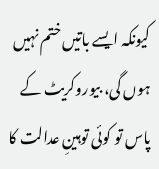کیونکہ ایسے باتیں ختم نہیں ہوں گی، بیوروکریٹ کے پاس تو کوئی توہینِ عدالت کا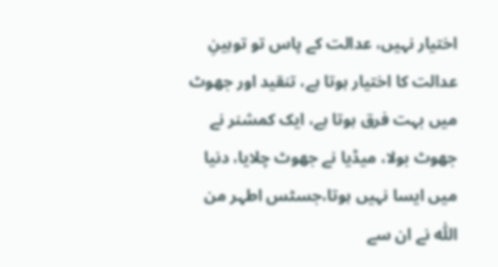اختیار نہیں، عدالت کے پاس تو توہینِ عدالت کا اختیار ہوتا ہے، تنقید اور جھوٹ میں بہت فرق ہوتا ہے، ایک کمشنر نے جھوٹ بولا، میڈیا نے جھوٹ چلایا، دنیا میں ایسا نہیں ہوتا،جسٹس اطہر من اللّٰہ نے ان سے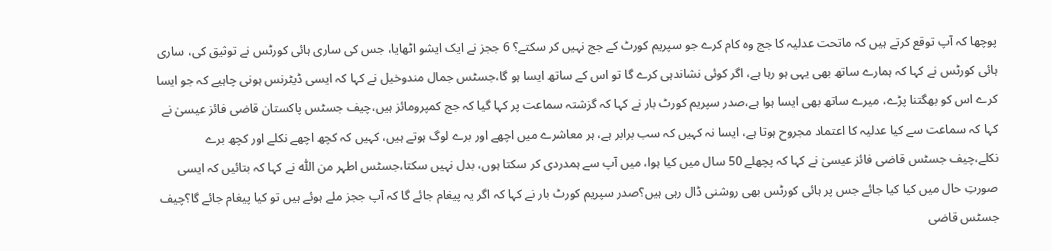پوچھا کہ آپ توقع کرتے ہیں کہ ماتحت عدلیہ کا جج وہ کام کرے جو سپریم کورٹ کے جج نہیں کر سکتے؟ 6 ججز نے ایک ایشو اٹھایا، جس کی ساری ہائی کورٹس نے توثیق کی، ساری ہائی کورٹس نے کہا کہ ہمارے ساتھ بھی یہی ہو رہا ہے، اگر کوئی نشاندہی کرے گا تو اس کے ساتھ ایسا ہو گا،جسٹس جمال مندوخیل نے کہا کہ ایسی ڈیٹرنس ہونی چاہیے کہ جو ایسا کرے اس کو بھگتنا پڑے، میرے ساتھ بھی ایسا ہوا ہے،صدر سپریم کورٹ بار نے کہا کہ گزشتہ سماعت پر کہا گیا کہ جج کمپرومائز ہیں،چیف جسٹس پاکستان قاضی فائز عیسیٰ نے کہا کہ سماعت سے کیا عدلیہ کا اعتماد مجروح ہوتا ہے، ایسا نہ کہیں کہ سب برابر ہے، ہر معاشرے میں اچھے اور برے لوگ ہوتے ہیں، کہیں کہ کچھ اچھے نکلے اور کچھ برے نکلے،چیف جسٹس قاضی فائز عیسیٰ نے کہا کہ پچھلے 50 سال میں کیا ہوا، میں آپ سے ہمدردی کر سکتا ہوں، بدل نہیں سکتا،جسٹس اطہر من اللّٰہ نے کہا کہ بتائیں کہ ایسی صورتِ حال میں کیا کیا جائے جس پر ہائی کورٹس بھی روشنی ڈال رہی ہیں؟صدر سپریم کورٹ بار نے کہا کہ اگر یہ پیغام جائے گا کہ آپ ججز ملے ہوئے ہیں تو کیا پیغام جائے گا؟چیف جسٹس قاضی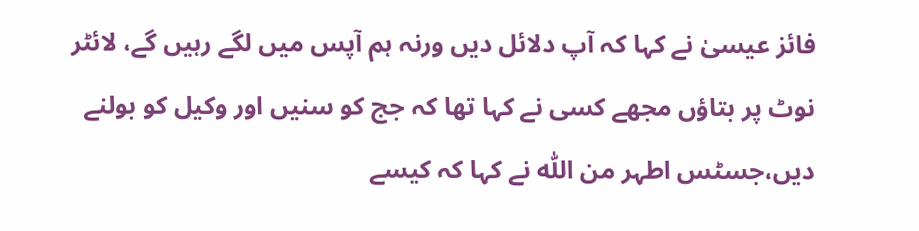فائز عیسیٰ نے کہا کہ آپ دلائل دیں ورنہ ہم آپس میں لگے رہیں گے، لائٹر نوٹ پر بتاؤں مجھے کسی نے کہا تھا کہ جج کو سنیں اور وکیل کو بولنے دیں،جسٹس اطہر من اللّٰہ نے کہا کہ کیسے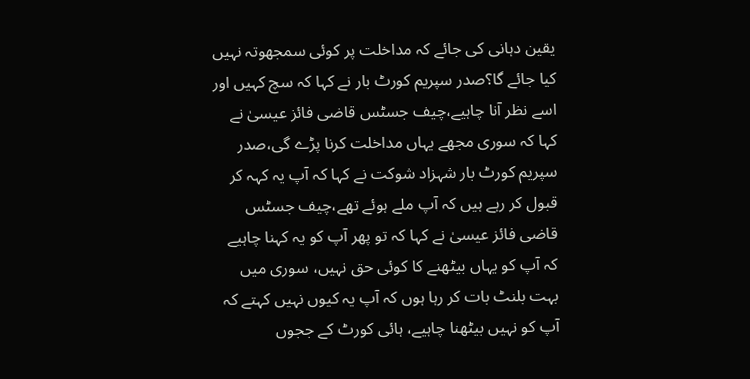یقین دہانی کی جائے کہ مداخلت پر کوئی سمجھوتہ نہیں کیا جائے گا؟صدر سپریم کورٹ بار نے کہا کہ سچ کہیں اور اسے نظر آنا چاہیے،چیف جسٹس قاضی فائز عیسیٰ نے کہا کہ سوری مجھے یہاں مداخلت کرنا پڑے گی،صدر سپریم کورٹ بار شہزاد شوکت نے کہا کہ آپ یہ کہہ کر قبول کر رہے ہیں کہ آپ ملے ہوئے تھے،چیف جسٹس قاضی فائز عیسیٰ نے کہا کہ تو پھر آپ کو یہ کہنا چاہیے کہ آپ کو یہاں بیٹھنے کا کوئی حق نہیں، سوری میں بہت بلنٹ بات کر رہا ہوں کہ آپ یہ کیوں نہیں کہتے کہ آپ کو نہیں بیٹھنا چاہیے، ہائی کورٹ کے ججوں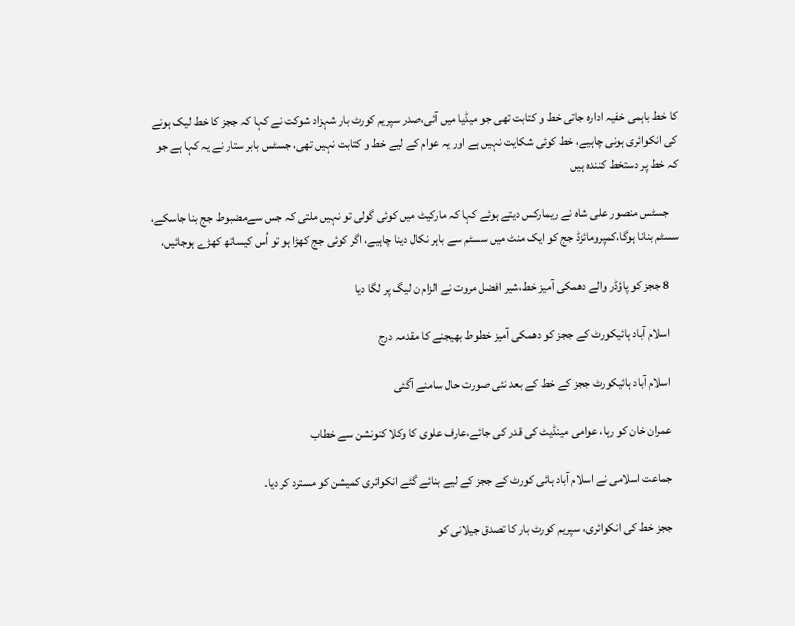کا خط باہمی خفیہ ادارہ جاتی خط و کتابت تھی جو میڈیا میں آئی،صدر سپریم کورٹ بار شہزاد شوکت نے کہا کہ ججز کا خط لیک ہونے کی انکوائری ہونی چاہیے، خط کوئی شکایت نہیں ہے اور یہ عوام کے لیے خط و کتابت نہیں تھی، جسٹس بابر ستار نے یہ کہا ہے جو کہ خط پر دستخط کنندہ ہیں

    جسٹس منصور علی شاہ نے ریمارکس دیتے ہوئے کہا کہ مارکیٹ میں کوئی گولی تو نہیں ملتی کہ جس سےمضبوط جج بنا جاسکے، سسٹم بنانا ہوگا،کمپرومائزڈ جج کو ایک منٹ میں سسٹم سے باہر نکال دینا چاہیے، اگر کوئی جج کھڑا ہو تو اُس کیساتھ کھڑے ہوجائیں،

    8 ججز کو پاؤڈر والے دھمکی آمیز خط،شیر افضل مروت نے الزام ن لیگ پر لگا دیا

    اسلام آباد ہائیکورٹ کے ججز کو دھمکی آمیز خطوط بھیجنے کا مقدمہ درج

    اسلام آباد ہائیکورٹ ججز کے خط کے بعد نئی صورت حال سامنے آگئی

    عمران خان کو رہا، عوامی مینڈیٹ کی قدر کی جائے،عارف علوی کا وکلا کنونشن سے خطاب

    جماعت اسلامی نے اسلام آباد ہائی کورٹ کے ججز کے لیے بنائے گئے انکوائری کمیشن کو مسترد کر دیا۔

    ججز خط کی انکوائری، سپریم کورٹ بار کا تصدق جیلانی کو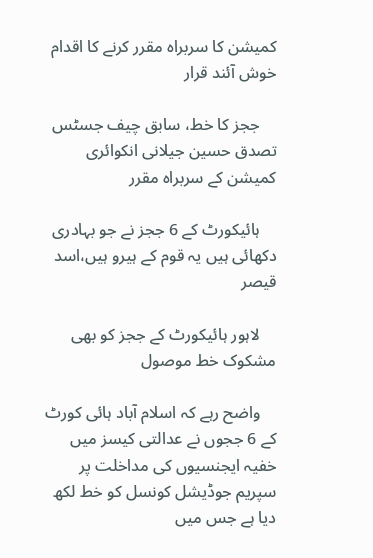کمیشن کا سربراہ مقرر کرنے کا اقدام خوش آئند قرار

    ججز کا خط، سابق چیف جسٹس تصدق حسین جیلانی انکوائری کمیشن کے سربراہ مقرر

    ہائیکورٹ کے 6 ججز نے جو بہادری دکھائی ہیں یہ قوم کے ہیرو ہیں،اسد قیصر

    لاہور ہائیکورٹ کے ججز کو بھی مشکوک خط موصول

    واضح رہے کہ اسلام آباد ہائی کورٹ کے 6 ججوں نے عدالتی کیسز میں خفیہ ایجنسیوں کی مداخلت پر سپریم جوڈیشل کونسل کو خط لکھ دیا ہے جس میں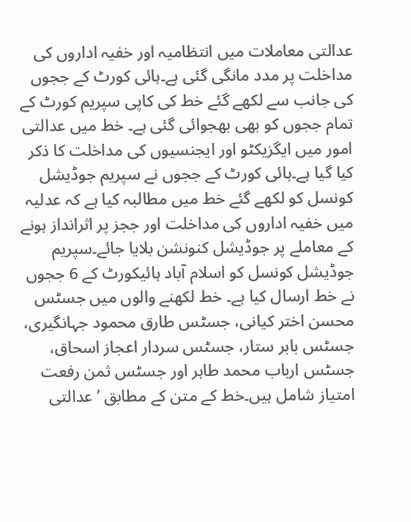عدالتی معاملات میں انتظامیہ اور خفیہ اداروں کی مداخلت پر مدد مانگی گئی ہے۔ہائی کورٹ کے ججوں کی جانب سے لکھے گئے خط کی کاپی سپریم کورٹ کے تمام ججوں کو بھی بھجوائی گئی ہے۔ خط میں عدالتی امور میں ایگزیکٹو اور ایجنسیوں کی مداخلت کا ذکر کیا گیا ہے۔ہائی کورٹ کے ججوں نے سپریم جوڈیشل کونسل کو لکھے گئے خط میں مطالبہ کیا ہے کہ عدلیہ میں خفیہ اداروں کی مداخلت اور ججز پر اثرانداز ہونے کے معاملے پر جوڈیشل کنونشن بلایا جائے۔سپریم جوڈیشل کونسل کو اسلام آباد ہائیکورٹ کے 6 ججوں نے خط ارسال کیا ہے۔ خط لکھنے والوں میں جسٹس محسن اختر کیانی، جسٹس طارق محمود جہانگیری، جسٹس بابر ستار، جسٹس سردار اعجاز اسحاق، جسٹس ارباب محمد طاہر اور جسٹس ثمن رفعت امتیاز شامل ہیں۔خط کے متن کے مطابق ’عدالتی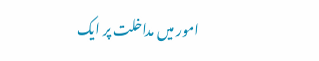امور میں مداخلت پر ایک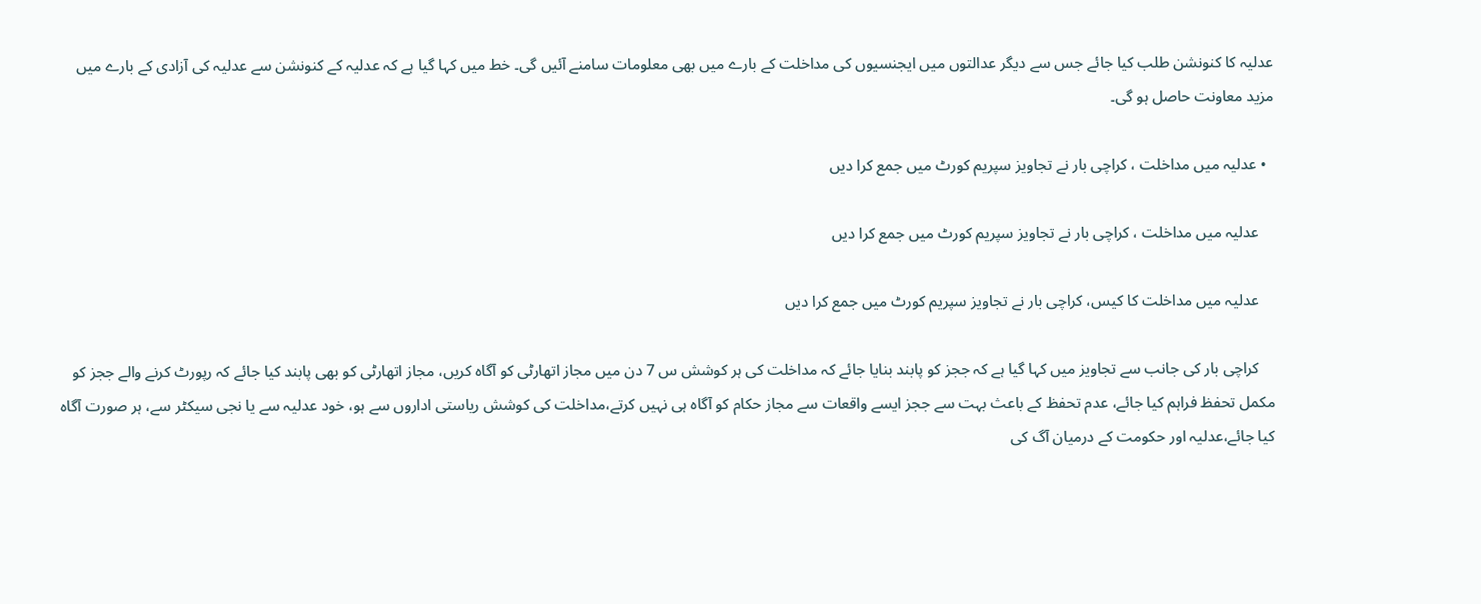عدلیہ کا کنونشن طلب کیا جائے جس سے دیگر عدالتوں میں ایجنسیوں کی مداخلت کے بارے میں بھی معلومات سامنے آئیں گی۔ خط میں کہا گیا ہے کہ عدلیہ کے کنونشن سے عدلیہ کی آزادی کے بارے میں مزید معاونت حاصل ہو گی۔

  • عدلیہ میں مداخلت ، کراچی بار نے تجاویز سپریم کورٹ میں جمع کرا دیں

    عدلیہ میں مداخلت ، کراچی بار نے تجاویز سپریم کورٹ میں جمع کرا دیں

    عدلیہ میں مداخلت کا کیس، کراچی بار نے تجاویز سپریم کورٹ میں جمع کرا دیں

    کراچی بار کی جانب سے تجاویز میں کہا گیا ہے کہ ججز کو پابند بنایا جائے کہ مداخلت کی ہر کوشش س 7 دن میں مجاز اتھارٹی کو آگاہ کریں، مجاز اتھارٹی کو بھی پابند کیا جائے کہ رپورٹ کرنے والے ججز کو مکمل تحفظ فراہم کیا جائے، عدم تحفظ کے باعث بہت سے ججز ایسے واقعات سے مجاز حکام کو آگاہ ہی نہیں کرتے،مداخلت کی کوشش ریاستی اداروں سے ہو، خود عدلیہ سے یا نجی سیکٹر سے، ہر صورت آگاہ کیا جائے،عدلیہ اور حکومت کے درمیان آگ کی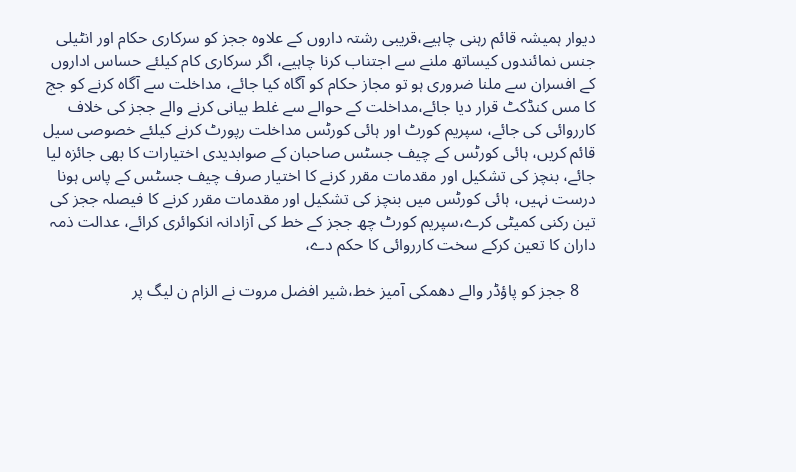دیوار ہمیشہ قائم رہنی چاہیے،قریبی رشتہ داروں کے علاوہ ججز کو سرکاری حکام اور انٹیلی جنس نمائندوں کیساتھ ملنے سے اجتناب کرنا چاہیے، اگر سرکاری کام کیلئے حساس اداروں کے افسران سے ملنا ضروری ہو تو مجاز حکام کو آگاہ کیا جائے، مداخلت سے آگاہ کرنے کو جج کا مس کنڈکٹ قرار دیا جائے،مداخلت کے حوالے سے غلط بیانی کرنے والے ججز کی خلاف کارروائی کی جائے، سپریم کورٹ اور ہائی کورٹس مداخلت رپورٹ کرنے کیلئے خصوصی سیل قائم کریں، ہائی کورٹس کے چیف جسٹس صاحبان کے صوابدیدی اختیارات کا بھی جائزہ لیا جائے، بنچز کی تشکیل اور مقدمات مقرر کرنے کا اختیار صرف چیف جسٹس کے پاس ہونا درست نہیں، ہائی کورٹس میں بنچز کی تشکیل اور مقدمات مقرر کرنے کا فیصلہ ججز کی تین رکنی کمیٹی کرے،سپریم کورٹ چھ ججز کے خط کی آزادانہ انکوائری کرائے، عدالت ذمہ داران کا تعین کرکے سخت کارروائی کا حکم دے،

    8 ججز کو پاؤڈر والے دھمکی آمیز خط،شیر افضل مروت نے الزام ن لیگ پر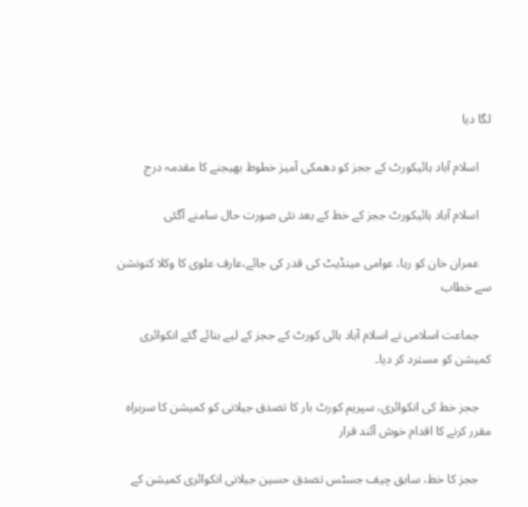لگا دیا

    اسلام آباد ہائیکورٹ کے ججز کو دھمکی آمیز خطوط بھیجنے کا مقدمہ درج

    اسلام آباد ہائیکورٹ ججز کے خط کے بعد نئی صورت حال سامنے آگئی

    عمران خان کو رہا، عوامی مینڈیٹ کی قدر کی جائے،عارف علوی کا وکلا کنونشن سے خطاب

    جماعت اسلامی نے اسلام آباد ہائی کورٹ کے ججز کے لیے بنائے گئے انکوائری کمیشن کو مسترد کر دیا۔

    ججز خط کی انکوائری، سپریم کورٹ بار کا تصدق جیلانی کو کمیشن کا سربراہ مقرر کرنے کا اقدام خوش آئند قرار

    ججز کا خط، سابق چیف جسٹس تصدق حسین جیلانی انکوائری کمیشن کے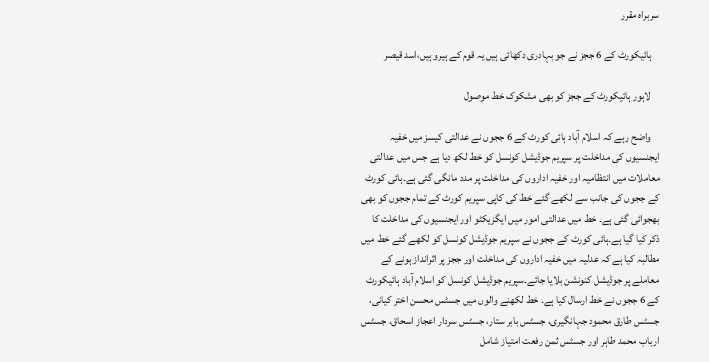سربراہ مقرر

    ہائیکورٹ کے 6 ججز نے جو بہادری دکھائی ہیں یہ قوم کے ہیرو ہیں،اسد قیصر

    لاہور ہائیکورٹ کے ججز کو بھی مشکوک خط موصول

    واضح رہے کہ اسلام آباد ہائی کورٹ کے 6 ججوں نے عدالتی کیسز میں خفیہ ایجنسیوں کی مداخلت پر سپریم جوڈیشل کونسل کو خط لکھ دیا ہے جس میں عدالتی معاملات میں انتظامیہ اور خفیہ اداروں کی مداخلت پر مدد مانگی گئی ہے۔ہائی کورٹ کے ججوں کی جانب سے لکھے گئے خط کی کاپی سپریم کورٹ کے تمام ججوں کو بھی بھجوائی گئی ہے۔ خط میں عدالتی امور میں ایگزیکٹو اور ایجنسیوں کی مداخلت کا ذکر کیا گیا ہے۔ہائی کورٹ کے ججوں نے سپریم جوڈیشل کونسل کو لکھے گئے خط میں مطالبہ کیا ہے کہ عدلیہ میں خفیہ اداروں کی مداخلت اور ججز پر اثرانداز ہونے کے معاملے پر جوڈیشل کنونشن بلایا جائے۔سپریم جوڈیشل کونسل کو اسلام آباد ہائیکورٹ کے 6 ججوں نے خط ارسال کیا ہے۔ خط لکھنے والوں میں جسٹس محسن اختر کیانی، جسٹس طارق محمود جہانگیری، جسٹس بابر ستار، جسٹس سردار اعجاز اسحاق، جسٹس ارباب محمد طاہر اور جسٹس ثمن رفعت امتیاز شامل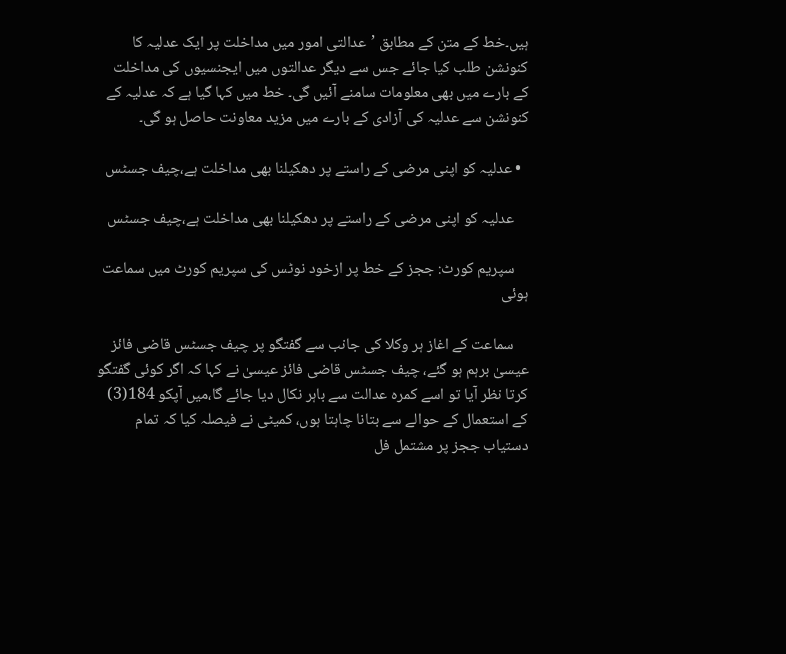ہیں۔خط کے متن کے مطابق ’عدالتی امور میں مداخلت پر ایک عدلیہ کا کنونشن طلب کیا جائے جس سے دیگر عدالتوں میں ایجنسیوں کی مداخلت کے بارے میں بھی معلومات سامنے آئیں گی۔ خط میں کہا گیا ہے کہ عدلیہ کے کنونشن سے عدلیہ کی آزادی کے بارے میں مزید معاونت حاصل ہو گی۔

  • عدلیہ کو اپنی مرضی کے راستے پر دھکیلنا بھی مداخلت ہے،چیف جسٹس

    عدلیہ کو اپنی مرضی کے راستے پر دھکیلنا بھی مداخلت ہے،چیف جسٹس

    سپریم کورٹ: ججز کے خط پر ازخود نوٹس کی سپریم کورٹ میں سماعت ہوئی

    سماعت کے اغاز ہر وکلا کی جانب سے گفتگو پر چیف جسٹس قاضی فائز عیسیٰ برہم ہو گئے، چیف جسٹس قاضی فائز عیسیٰ نے کہا کہ اگر کوئی گفتگو کرتا نظر آیا تو اسے کمرہ عدالت سے باہر نکال دیا جائے گا،میں آپکو 184(3) کے استعمال کے حوالے سے بتانا چاہتا ہوں، کمیٹی نے فیصلہ کیا کہ تمام دستیاب ججز پر مشتمل فل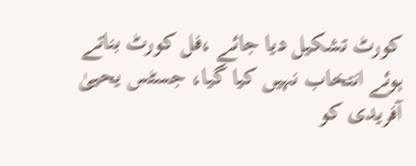کورٹ تشکیل دیا جائے ،فل کورٹ بناتے ہوئے انتخاب نہیں کیا گیا، جسٹس یحییٰ آفریدی کو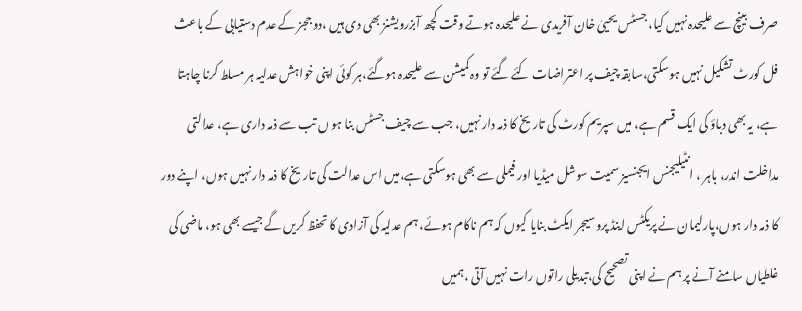صرف بینچ سے علیحدہ نہیں کیا، جسٹس یحییٰ خان آفریدی نے علیحدہ ہوتے وقت کچھ آبزرویشنز بھی دی ہیں ،دو ججز کے عدم دستیابی کے باعث فل کورٹ تشکیل نہیں ہوسکتی،سابقہ چیف پر اعتراضات کئے گئے تو وہ کمیشن سے علیحدہ ہوگئے،ہر کوئی اپنی خواہش عدلیہ ہر مسلط کرنا چاہتا ہے، یہ بھی دباؤ کی ایک قسم ہے، میں سپریم کورٹ کی تاریخ کا ذمہ دار نہیں، جب سے چیف جسٹس بنا ہو ں تب سے ذمہ داری ہے، عدالتی مداخلت اندر، باہر ، انٹیلیجنس ایجنسیز سمیت سوشل میڈیا اور فیملی سے بھی ہوسکتی ہے،میں اس عدالت کی تاریخ کا ذمہ دار نہیں ہوں، اپنے دور کا ذمہ دار ہوں،پارلیمان نے پریکٹس اینڈ پروسیجر ایکٹ بنایا کیوں کہ ہم ناکام ہوئے، ہم عدلیہ کی آزادی کا تحفظ کریں گے جیسے بھی ہو، ماضی کی غلطیاں سامنے آنے پر ہم نے اپنی تصحیح کی،تبدیلی راتوں رات نہیں آتی ،ہمیں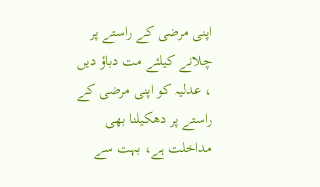اپنی مرضی کے راستے پر چلانے کیلئے مت دباؤ دیں ، عدلیہ کو اپنی مرضی کے راستے پر دھکیلنا بھی مداخلت ہے، بہت سے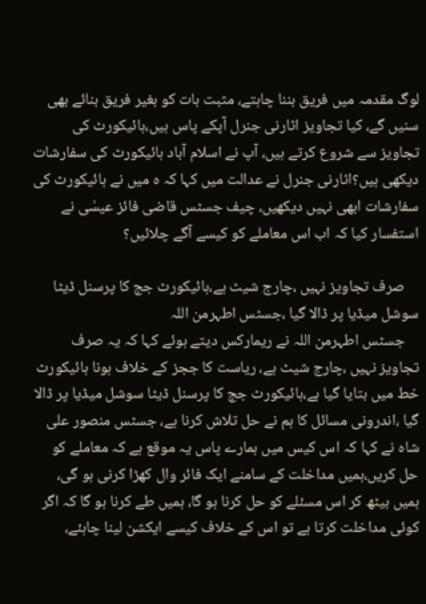لوگ مقدمہ میں فریق بننا چاہتے، مثبت بات کو بغیر فریق بنائے بھی سنیں گے، کیا تجاویز اٹارنی جنرل آپکے پاس ہیں،ہائیکورٹ کی تجاویز سے شروع کرتے ہیں، آپ نے اسلام آباد ہائیکورٹ کی سفارشات دیکھی ہیں؟اٹارنی جنرل نے عدالت میں کہا کہ ہ میں نے ہائیکورٹ کی سفارشات ابھی نہیں دیکھیں، چیف جسٹس قاضی فائز عیسٰی نے استفسار کیا کہ اب اس معاملے کو کیسے آگے چلائیں؟

    صرف تجاویز نہیں ،چارج شیٹ ہے،ہائیکورٹ جج کا پرسنل ڈیٹا سوشل میڈیا پر ڈالا گیا ،جسٹس اطہرمن اللہ
    جسٹس اطہرمن اللہ نے ریمارکس دیتے ہوئے کہا کہ یہ صرف تجاویز نہیں ،چارج شیٹ ہے، ریاست کا ججز کے خلاف ہونا ہائیکورٹ خط میں بتایا گیا ہے،ہائیکورٹ جج کا پرسنل ڈیٹا سوشل میڈیا پر ڈالا گیا ،اندرونی مسائل کا ہم نے حل تلاش کرنا ہے، جسٹس منصور علی شاہ نے کہا کہ اس کیس میں ہمارے پاس یہ موقع ہے کہ معاملے کو حل کریں،ہمیں مداخلت کے سامنے ایک فائر وال کھڑا کرنی ہو گی، ہمیں بیٹھ کر اس مسئلے کو حل کرنا ہو گا، ہمیں طے کرنا ہو گا کہ اگر کوئی مداخلت کرتا ہے تو اس کے خلاف کیسے ایکشن لینا چاہئے،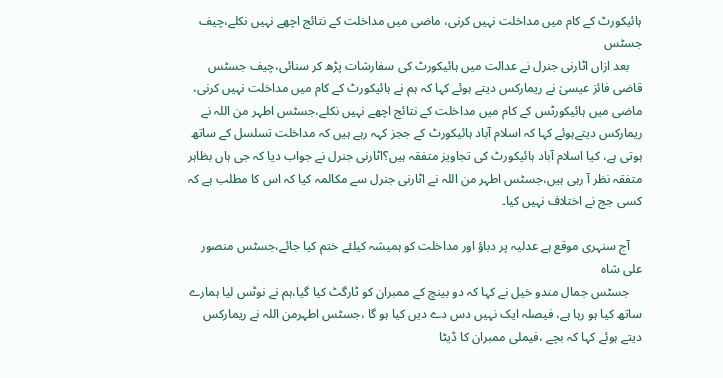ہائیکورٹ کے کام میں مداخلت نہیں کرنی، ماضی میں مداخلت کے نتائج اچھے نہیں نکلے،چیف جسٹس
    بعد ازاں اٹارنی جنرل نے عدالت میں ہائیکورٹ کی سفارشات پڑھ کر سنائی،چیف جسٹس قاضی فائز عیسیٰ نے ریمارکس دیتے ہوئے کہا کہ ہم نے ہائیکورٹ کے کام میں مداخلت نہیں کرنی، ماضی میں ہائیکورٹس کے کام میں مداخلت کے نتائج اچھے نہیں نکلے،جسٹس اطہر من اللہ نے ریمارکس دیتےہوئے کہا کہ اسلام آباد ہائیکورٹ کے ججز کہہ رہے ہیں کہ مداخلت تسلسل کے ساتھ ہوتی ہے، کیا اسلام آباد ہائیکورٹ کی تجاویز متفقہ ہیں؟اٹارنی جنرل نے جواب دیا کہ جی ہاں بظاہر متفقہ نظر آ رہی ہیں،جسٹس اطہر من اللہ نے اٹارنی جنرل سے مکالمہ کیا کہ اس کا مطلب ہے کہ کسی جج نے اختلاف نہیں کیا۔

    آج سنہری موقع ہے عدلیہ پر دباؤ اور مداخلت کو ہمیشہ کیلئے ختم کیا جائے،جسٹس منصور علی شاہ
    جسٹس جمال مندو خیل نے کہا کہ دو بینچ کے ممبران کو ٹارگٹ کیا گیا،ہم نے نوٹس لیا ہمارے ساتھ کیا ہو رہا ہے، فیصلہ ایک نہیں دس دے دیں کیا ہو گا ،جسٹس اطہرمن اللہ نے ریمارکس دیتے ہوئے کہا کہ بچے ،فیملی ممبران کا ڈیٹا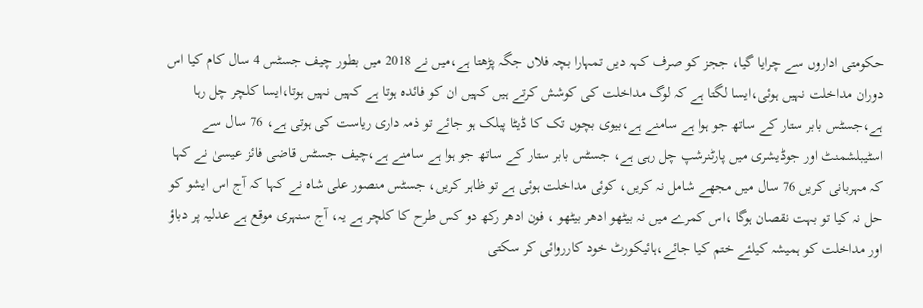حکومتی اداروں سے چرایا گیا، ججز کو صرف کہہ دیں تمہارا بچہ فلاں جگہ پڑھتا ہے،میں نے 2018 میں بطور چیف جسٹس 4 سال کام کیا اس دوران مداخلت نہیں ہوئی،ایسا لگتا ہے کہ لوگ مداخلت کی کوشش کرتے ہیں کہیں ان کو فائدہ ہوتا ہے کہیں نہیں ہوتا،ایسا کلچر چل رہا ہے،جسٹس بابر ستار کے ساتھ جو ہوا ہے سامنے ہے،بیوی بچوں تک کا ڈیٹا پبلک ہو جائے تو ذمہ داری ریاست کی ہوتی ہے، 76 سال سے اسٹیبلشمنٹ اور جوڈیشری میں پارٹنرشپ چل رہی ہے، جسٹس بابر ستار کے ساتھ جو ہوا ہے سامنے ہے،چیف جسٹس قاضی فائز عیسیٰ نے کہا کہ مہربانی کریں 76 سال میں مجھے شامل نہ کریں، کوئی مداخلت ہوئی ہے تو ظاہر کریں، جسٹس منصور علی شاہ نے کہا کہ آج اس ایشو کو حل نہ کیا تو بہت نقصان ہوگا ،اس کمرے میں نہ بیٹھو ادھر بیٹھو ، فون ادھر رکھ دو کس طرح کا کلچر ہے یہ، آج سنہری موقع ہے عدلیہ پر دباؤ اور مداخلت کو ہمیشہ کیلئے ختم کیا جائے،ہائیکورٹ خود کارروائی کر سکتی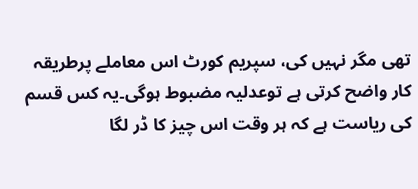تھی مگر نہیں کی، سپریم کورٹ اس معاملے پرطریقہ کار واضح کرتی ہے توعدلیہ مضبوط ہوگی۔یہ کس قسم کی ریاست ہے کہ ہر وقت اس چیز کا ڈر لگا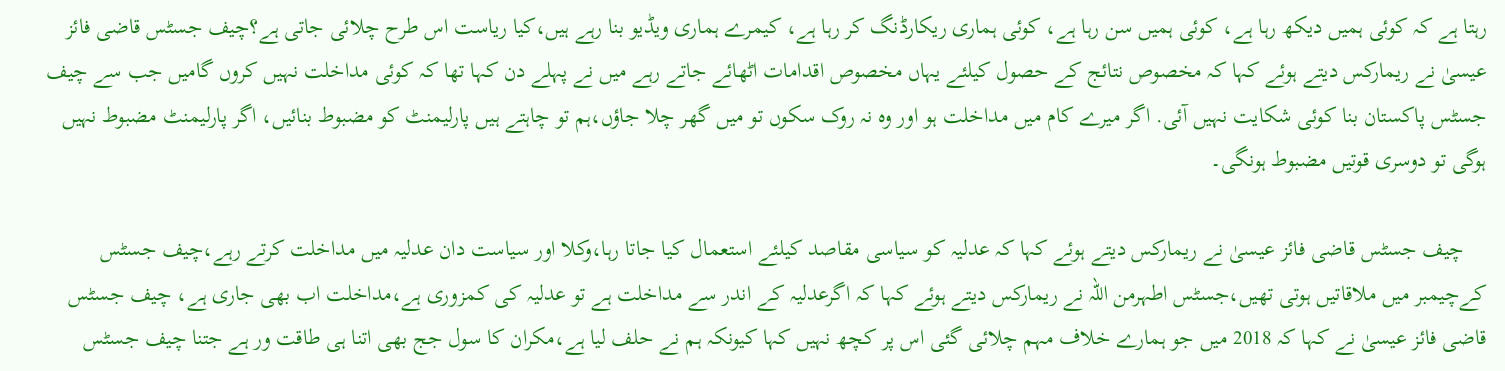رہتا ہے کہ کوئی ہمیں دیکھ رہا ہے، کوئی ہمیں سن رہا ہے، کوئی ہماری ریکارڈنگ کر رہا ہے، کیمرے ہماری ویڈیو بنا رہے ہیں،کیا ریاست اس طرح چلائی جاتی ہے؟چیف جسٹس قاضی فائز عیسیٰ نے ریمارکس دیتے ہوئے کہا کہ مخصوص نتائج کے حصول کیلئے یہاں مخصوص اقدامات اٹھائے جاتے رہے میں نے پہلے دن کہا تھا کہ کوئی مداخلت نہیں کروں گامیں جب سے چیف جسٹس پاکستان بنا کوئی شکایت نہیں آئی. اگر میرے کام میں مداخلت ہو اور وہ نہ روک سکوں تو میں گھر چلا جاؤں،ہم تو چاہتے ہیں پارلیمنٹ کو مضبوط بنائیں، اگر پارلیمنٹ مضبوط نہیں ہوگی تو دوسری قوتیں مضبوط ہونگی۔

    چیف جسٹس قاضی فائز عیسیٰ نے ریمارکس دیتے ہوئے کہا کہ عدلیہ کو سیاسی مقاصد کیلئے استعمال کیا جاتا رہا،وکلا اور سیاست دان عدلیہ میں مداخلت کرتے رہے،چیف جسٹس کےچیمبر میں ملاقاتیں ہوتی تھیں،جسٹس اطہرمن اللہ نے ریمارکس دیتے ہوئے کہا کہ اگرعدلیہ کے اندر سے مداخلت ہے تو عدلیہ کی کمزوری ہے،مداخلت اب بھی جاری ہے، چیف جسٹس قاضی فائز عیسیٰ نے کہا کہ 2018 میں جو ہمارے خلاف مہم چلائی گئی اس پر کچھ نہیں کہا کیونکہ ہم نے حلف لیا ہے،مکران کا سول جج بھی اتنا ہی طاقت ور ہے جتنا چیف جسٹس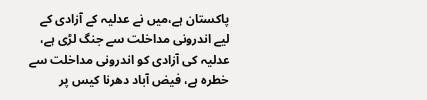پاکستان ہے،میں نے عدلیہ کے آزادی کے لیے اندرونی مداخلت سے جنگ لڑی ہے، عدلیہ کی آزادی کو اندرونی مداخلت سے خطرہ ہے، فیض آباد دھرنا کیس پر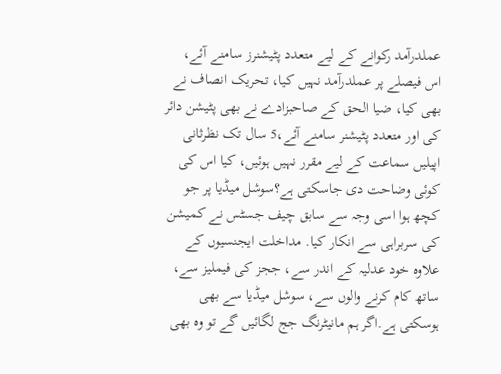عملدرآمد رکوانے کے لیے متعدد پٹیشنرز سامنے آئے، اس فیصلے پر عملدرآمد نہیں کیا، تحریک انصاف نے بھی کیا، ضیا الحق کے صاحبزادے نے بھی پٹیشن دائر کی اور متعدد پٹیشنر سامنے آئے،5 سال تک نظرثانی اپیلیں سماعت کے لیے مقرر نہیں ہوئیں، کیا اس کی کوئی وضاحت دی جاسکتی ہے؟سوشل میڈیا پر جو کچھ ہوا اسی وجہ سے سابق چیف جسٹس نے کمیشن کی سربراہی سے انکار کیا. مداخلت ایجنسیوں کے علاوہ خود عدلیہ کے اندر سے، ججز کی فیملیز سے، ساتھ کام کرنے والوں سے، سوشل میڈیا سے بھی ہوسکتی ہے.اگر ہم مانیٹرنگ جج لگائیں گے تو وہ بھی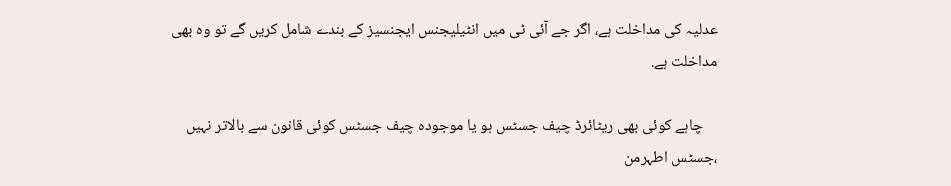عدلیہ کی مداخلت ہے، اگر جے آئی ٹی میں انٹیلیجنس ایجنسیز کے بندے شامل کریں گے تو وہ بھی مداخلت ہے.

    چاہے کوئی بھی ریٹائرڈ چیف جسٹس ہو یا موجودہ چیف جسٹس کوئی قانون سے بالاتر نہیں ،جسٹس اطہرمن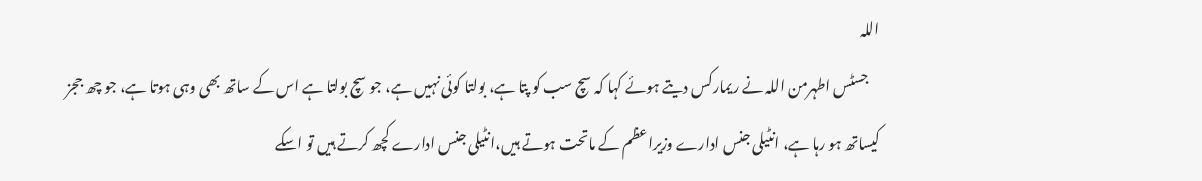اللہ
    جسٹس اطہرمن اللہ نے ریمارکس دیتے ہوئے کہا کہ سچ سب کو پتا ہے، بولتا کوئی نہیں ہے، جو سچ بولتا ہے اس کے ساتھ بھی وہی ہوتا ہے، جو چھ ججز کیساتھ ہو رہا ہے، انٹیلی جنس ادارے وزیراعظم کے ماتحت ہوتے ہیں،انٹیلی جنس ادارے کچھ کرتے ہیں تو اسکے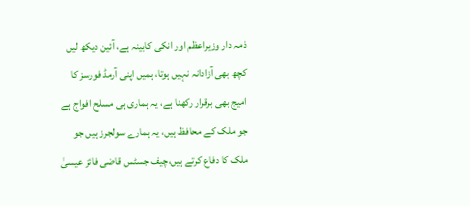ذمہ دار وزیراعظم اور انکی کابینہ ہے، آئین دیکھ لیں کچھ بھی آزادانہ نہیں ہوتا، ہمیں اپنی آرمڈ فورسز کا امیج بھی برقرار رکھنا ہے، یہ ہماری ہی مسلح افواج ہے جو ملک کے محافظ ہیں، یہ ہمارے سولجرز ہیں جو ملک کا دفاع کرتے ہیں،چیف جسٹس قاضی فائز عیسیٰ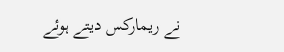نے ریمارکس دیتے ہوئے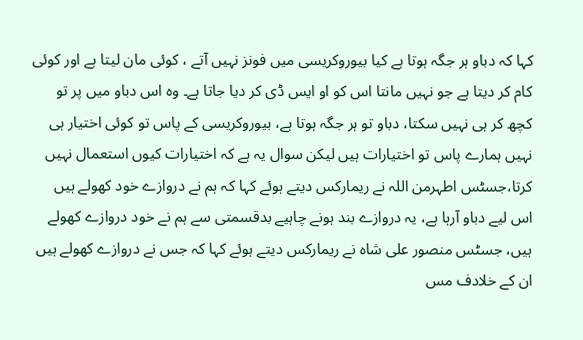کہا کہ دباو ہر جگہ ہوتا ہے کیا بیوروکریسی میں فونز نہیں آتے ، کوئی مان لیتا ہے اور کوئی کام کر دیتا ہے جو نہیں مانتا اس کو او ایس ڈی کر دیا جاتا ہے۔ وہ اس دباو میں پر تو کچھ کر ہی نہیں سکتا، دباو تو ہر جگہ ہوتا ہے، بیوروکریسی کے پاس تو کوئی اختیار ہی نہیں ہمارے پاس تو اختیارات ہیں لیکن سوال یہ ہے کہ اختیارات کیوں استعمال نہیں کرتا،جسٹس اطہرمن اللہ نے ریمارکس دیتے ہوئے کہا کہ ہم نے دروازے خود کھولے ہیں اس لیے دباو آرہا ہے، یہ دروازے بند ہونے چاہیے بدقسمتی سے ہم نے خود دروازے کھولے ہیں، جسٹس منصور علی شاہ نے ریمارکس دیتے ہوئے کہا کہ جس نے دروازے کھولے ہیں ان کے خلادف مس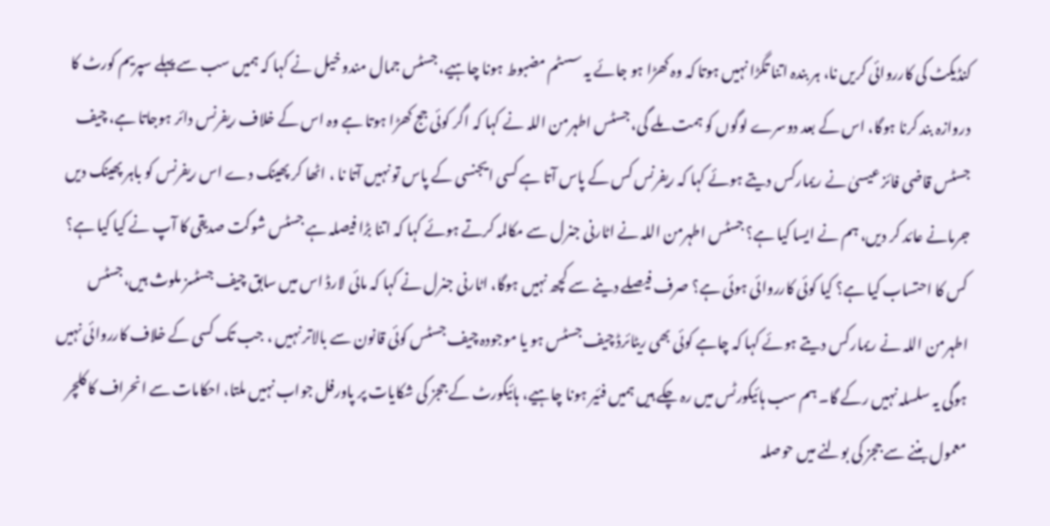کنڈیکٹ کی کارروائی کریں نا، ہر بندہ اتنا تگڑا نہیں ہوتا کہ وہ کھڑا ہو جائے یہ سسٹم مضبوط ہونا چاہیے، جسٹس جمال مندو خیل نے کہا کہ ہمیں سب سے پہلے سپریم کورٹ کا دروازہ بند کرنا ہوگا، اس کے بعد دوسرے لوگوں کو ہمت ملے گی، جسٹس اطہرمن اللہ نے کہا کہ اگر کوئی جج کھڑا ہوتا ہے وہ اس کے خلاف ریفرنس دائر ہوجاتا ہے، چیف جسٹس قاضی فائز عیسیٰ نے ریمارکس دیتے ہوئے کہا کہ ریفرنس کس کے پاس آتا ہے کسی ایجنسی کے پاس تو نہیں آتا نا ، اٹھا کر پھینک دے اس ریفرنس کو باہر پھینک دیں جرمانے عائد کر دیں، ہم نے ایسا کیا ہے؟ جسٹس اطہرمن اللہ نے اٹارنی جنرل سے مکالمہ کرتے ہوئے کہا کہ اتنا بڑا فیصلہ ہے جسٹس شوکت صدیقی کا آپ نے کیا کیا ہے؟ کس کا احتساب کیا ہے؟ کیا کوئی کارروائی ہوئی ہے؟ صرف فیصلے دینے سے کچھ نہیں ہوگا، اٹارنی جنرل نے کہا کہ مائی لارڈ اس میں سابق چیف جسٹسز ملوث ہیں،جسٹس اطہرمن اللہ نے ریمارکس دیتے ہوئے کہا کہ چاہے کوئی بھی ریٹائرڈ چیف جسٹس ہو یا موجودہ چیف جسٹس کوئی قانون سے بالاتر نہیں ، جب تک کسی کے خلاف کارروائی نہیں ہوگی یہ سلسلہ نہیں رکے گا۔ ہم سب ہائیکورٹس میں رہ چکے ہیں ہمیں فئیر ہونا چاہیے، ہائیکورٹ کے ججز کی شکایات پر پاورفل جواب نہیں ملتا، احکامات سے انحراف کا کلچر معمول بننے سے ججز کی بولنے میں حوصلہ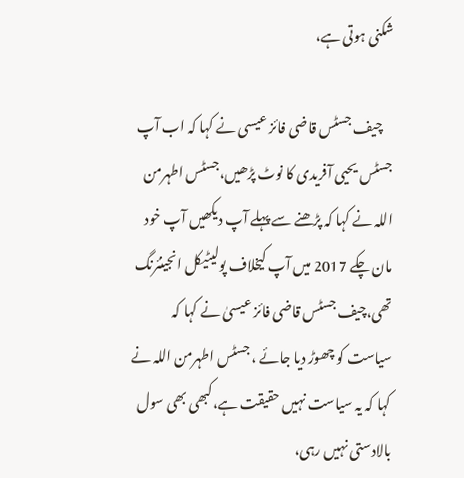شکنی ہوتی ہے،

    چیف جسٹس قاضی فائز عیسی نے کہا کہ اب آپ جسٹس یحیی آفریدی کا نوٹ پڑھیں،جسٹس اطہرمن اللہ نے کہا کہ پڑھنے سے پہلے آپ دیکھیں آپ خود مان چکے 2017 میں آپ کیخلاف پولیٹیکل انجینئرنگ تھی،چیف جسٹس قاضی فائز عیسیٰ نے کہا کہ سیاست کو چھوڑ دیا جائے ، جسٹس اطہرمن اللہ نے کہا کہ یہ سیاست نہیں حقیقت ہے،کبھی بھی سول بالادستی نہیں رہی،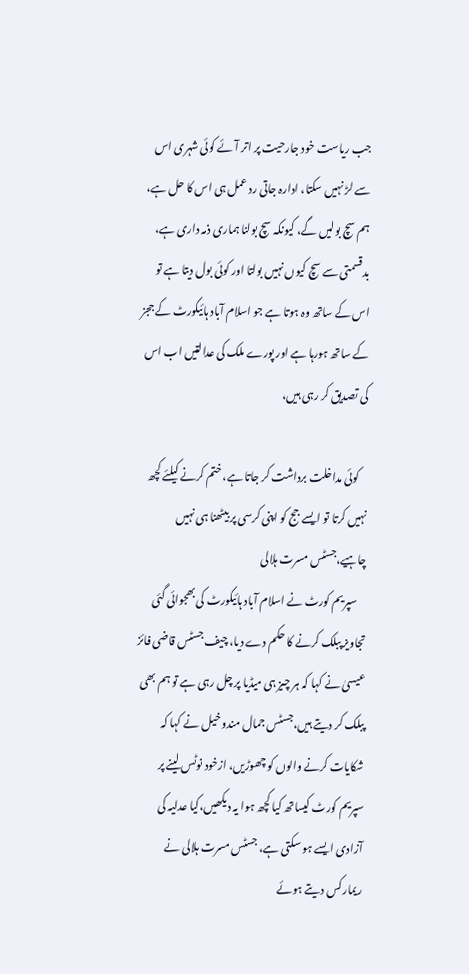جب ریاست خود جارحیت پر اتر آئے کوئی شہری اس سے لڑ نہیں سکتا، ادارہ جاتی رد عمل ہی اس کا حل ہے، ہم سچ بولیں گے، کیونکہ سچ بولنا ہماری ذمہ داری ہے، بدقسمتی سے سچ کیوں نہیں بولتا اور کوئی بول دیتا ہے تو اس کے ساتھ وہ ہوتا ہے جو اسلام آباد ہائیکورٹ کے ججز کے ساتھ ہورہا ہے اور پورے ملک کی عدالتیں اب اس کی تصدیق کر رہی ہیں،

    کوئی مداخلت برداشت کر جاتا ہے، ختم کرنے کیلئے کچھ نہیں کرتا تو ایسے جج کو اپنی کرسی پر بیٹھنا ہی نہیں چاہیے،جسٹس مسرت ہلالی
    سپریم کورٹ نے اسلام آباد ہائیکورٹ کی بھجوائی گئی تجاویز پبلک کرنے کا حکم دے دیا، چیف جسٹس قاضی فائز عیسیٰ نے کہا کہ ہر چیز ہی میڈیا پر چل رہی ہے تو ہم بھی پبلک کر دیتے ہیں،جسٹس جمال مندو خیل نے کہا کہ شکایات کرنے والوں کو چھوڑیں، ازخود نوٹس لینے پر سپریم کورٹ کیساتھ کیا کچھ ہوا یہ دیکھیں،کیا عدلیہ کی آزادی ایسے ہو سکتی ہے، جسٹس مسرت ہلالی نے ریمارکس دیتے ہوئے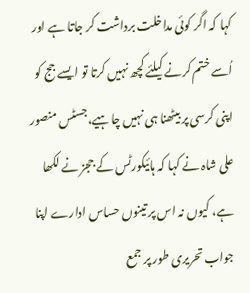کہا کہ اگر کوئی مداخلت برداشت کر جاتا ہے اور اُسے ختم کرنے کیلئے کچھ نہیں کرتا تو ایسے جج کو اپنی کرسی پر بیٹھنا ہی نہیں چاہیے،جسٹس منصور علی شاہ نے کہا کہ ہائیکورٹس کے ججز نے لکھا ہے، کیوں نہ اس پر تینوں حساس ادارے اپنا جواب تحریری طور پر جمع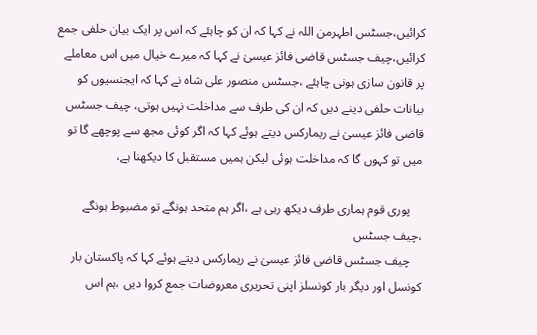کرائیں،جسٹس اطہرمن اللہ نے کہا کہ ان کو چاہئے کہ اس پر ایک بیان حلفی جمع کرائیں،چیف جسٹس قاضی فائز عیسیٰ نے کہا کہ میرے خیال میں اس معاملے پر قانون سازی ہونی چاہئے ،جسٹس منصور علی شاہ نے کہا کہ ایجنسیوں کو بیانات حلفی دینے دیں کہ ان کی طرف سے مداخلت نہیں ہوتی، چیف جسٹس قاضی فائز عیسیٰ نے ریمارکس دیتے ہوئے کہا کہ اگر کوئی مجھ سے پوچھے گا تو میں تو کہوں گا کہ مداخلت ہوئی لیکن ہمیں مستقبل کا دیکھنا ہے،

    پوری قوم ہماری طرف دیکھ رہی ہے ،اگر ہم متحد ہونگے تو مضبوط ہونگے ،چیف جسٹس
    چیف جسٹس قاضی فائز عیسیٰ نے ریمارکس دیتے ہوئے کہا کہ پاکستان بار کونسل اور دیگر بار کونسلز اپنی تحریری معروضات جمع کروا دیں ،ہم اس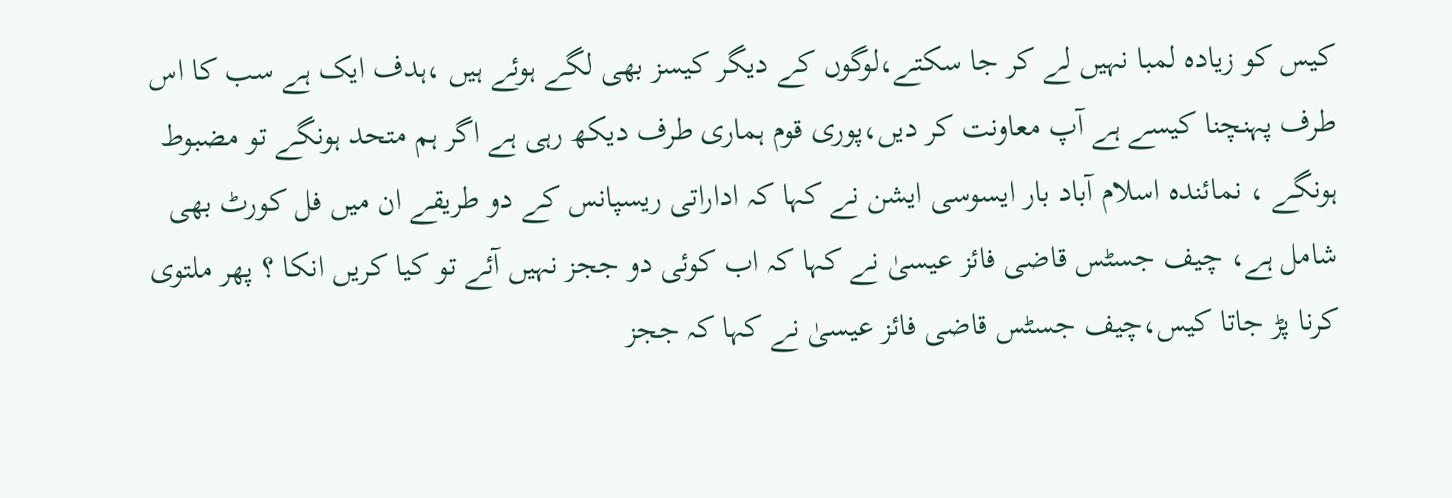کیس کو زیادہ لمبا نہیں لے کر جا سکتے،لوگوں کے دیگر کیسز بھی لگے ہوئے ہیں ،ہدف ایک ہے سب کا اس طرف پہنچنا کیسے ہے آپ معاونت کر دیں،پوری قوم ہماری طرف دیکھ رہی ہے اگر ہم متحد ہونگے تو مضبوط ہونگے ، نمائندہ اسلام آباد بار ایسوسی ایشن نے کہا کہ اداراتی ریسپانس کے دو طریقے ان میں فل کورٹ بھی شامل ہے، چیف جسٹس قاضی فائز عیسیٰ نے کہا کہ اب کوئی دو ججز نہیں آئے تو کیا کریں انکا ؟ پھر ملتوی کرنا پڑ جاتا کیس،چیف جسٹس قاضی فائز عیسیٰ نے کہا کہ ججز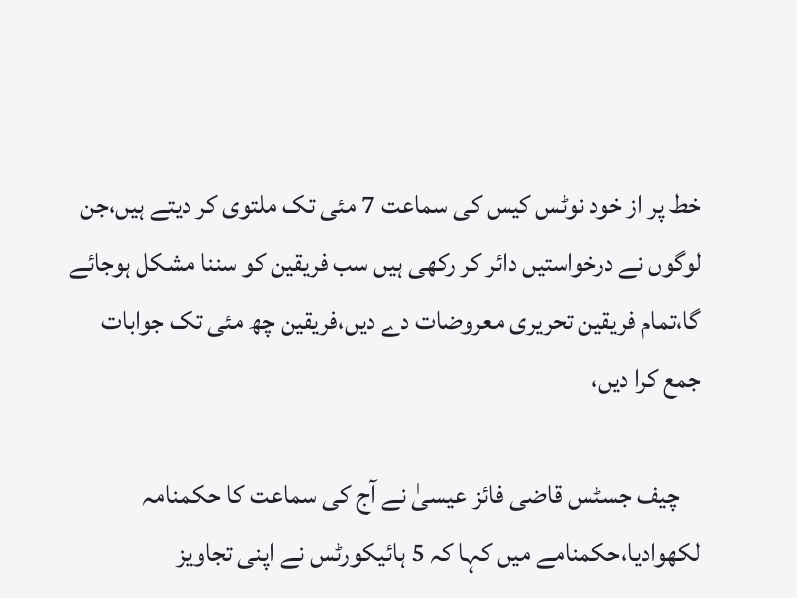خط پر از خود نوٹس کیس کی سماعت 7 مئی تک ملتوی کر دیتے ہیں،جن لوگوں نے درخواستیں دائر کر رکھی ہیں سب فریقین کو سننا مشکل ہوجائے گا،تمام فریقین تحریری معروضات دے دیں،فریقین چھ مئی تک جوابات جمع کرا دیں،

    چیف جسٹس قاضی فائز عیسیٰ نے آج کی سماعت کا حکمنامہ لکھوادیا،حکمنامے میں کہا کہ 5 ہائیکورٹس نے اپنی تجاویز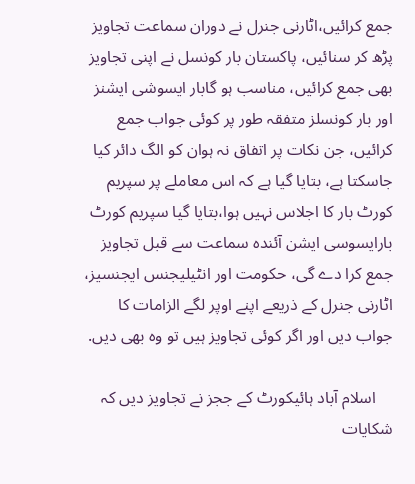جمع کرائیں،اٹارنی جنرل نے دوران سماعت تجاویز پڑھ کر سنائیں، پاکستان بار کونسل نے اپنی تجاویز بھی جمع کرائیں، مناسب ہو گابار ایسوشی ایشنز اور بار کونسلز متفقہ طور پر کوئی جواب جمع کرائیں، جن نکات پر اتفاق نہ ہوان کو الگ دائر کیا جاسکتا ہے، بتایا گیا ہے کہ اس معاملے پر سپریم کورٹ بار کا اجلاس نہیں ہوا،بتایا گیا سپریم کورٹ بارایسوسی ایشن آئندہ سماعت سے قبل تجاویز جمع کرا دے گی، حکومت اور انٹیلیجنس ایجنسیز، اٹارنی جنرل کے ذریعے اپنے اوپر لگے الزامات کا جواب دیں اور اگر کوئی تجاویز ہیں تو وہ بھی دیں.

    اسلام آباد ہائیکورٹ کے ججز نے تجاویز دیں کہ شکایات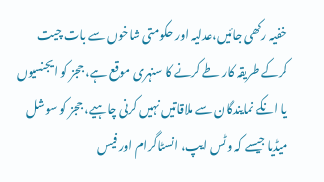خفیہ رکھی جائیں،عدلیہ اور حکومتی شاخوں سے بات چیت کرکے طریقہ کار طے کرنے کا سنہری موقع ہے، ججز کو ایجنسیوں یا انکے نمایندگان سے ملاقاتیں نہیں کرنی چاہیے، ججز کو سوشل میڈیا جیسے کہ وٹس ایپ، انسٹاگرام اور فیس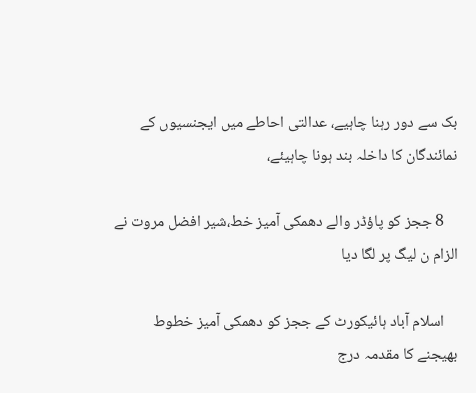بک سے دور رہنا چاہیے، عدالتی احاطے میں ایجنسیوں کے نمائندگان کا داخلہ بند ہونا چاہیئے،

    8 ججز کو پاؤڈر والے دھمکی آمیز خط،شیر افضل مروت نے الزام ن لیگ پر لگا دیا

    اسلام آباد ہائیکورٹ کے ججز کو دھمکی آمیز خطوط بھیجنے کا مقدمہ درج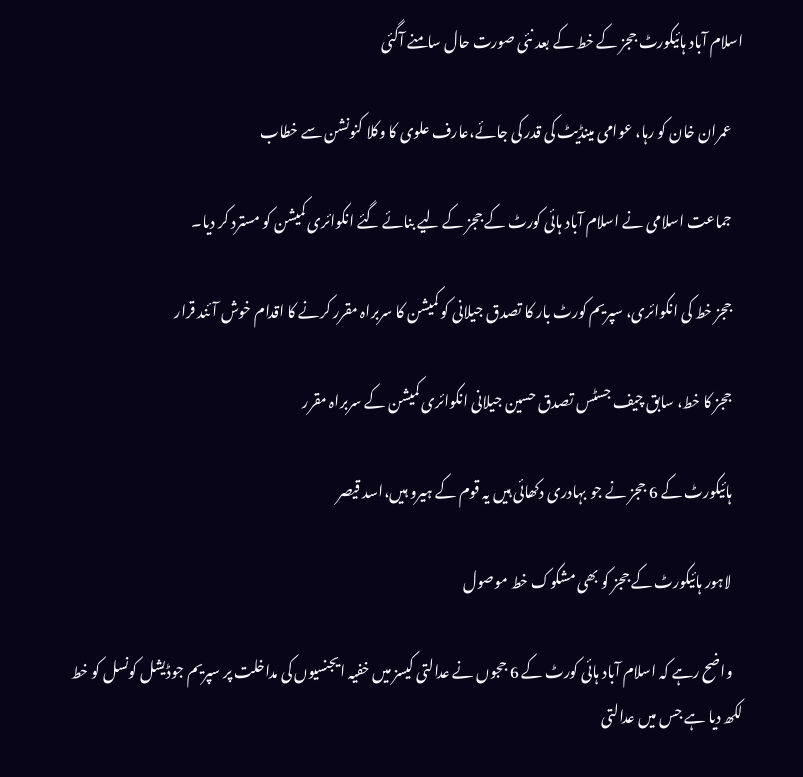اسلام آباد ہائیکورٹ ججز کے خط کے بعد نئی صورت حال سامنے آگئی

    عمران خان کو رہا، عوامی مینڈیٹ کی قدر کی جائے،عارف علوی کا وکلا کنونشن سے خطاب

    جماعت اسلامی نے اسلام آباد ہائی کورٹ کے ججز کے لیے بنائے گئے انکوائری کمیشن کو مسترد کر دیا۔

    ججز خط کی انکوائری، سپریم کورٹ بار کا تصدق جیلانی کو کمیشن کا سربراہ مقرر کرنے کا اقدام خوش آئند قرار

    ججز کا خط، سابق چیف جسٹس تصدق حسین جیلانی انکوائری کمیشن کے سربراہ مقرر

    ہائیکورٹ کے 6 ججز نے جو بہادری دکھائی ہیں یہ قوم کے ہیرو ہیں،اسد قیصر

    لاہور ہائیکورٹ کے ججز کو بھی مشکوک خط موصول

    واضح رہے کہ اسلام آباد ہائی کورٹ کے 6 ججوں نے عدالتی کیسز میں خفیہ ایجنسیوں کی مداخلت پر سپریم جوڈیشل کونسل کو خط لکھ دیا ہے جس میں عدالتی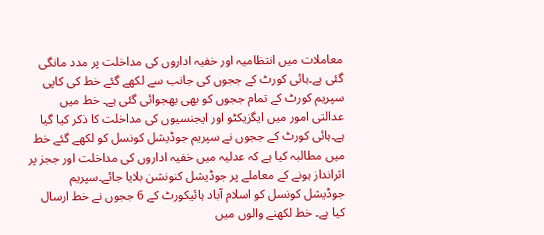معاملات میں انتظامیہ اور خفیہ اداروں کی مداخلت پر مدد مانگی گئی ہے۔ہائی کورٹ کے ججوں کی جانب سے لکھے گئے خط کی کاپی سپریم کورٹ کے تمام ججوں کو بھی بھجوائی گئی ہے۔ خط میں عدالتی امور میں ایگزیکٹو اور ایجنسیوں کی مداخلت کا ذکر کیا گیا ہے۔ہائی کورٹ کے ججوں نے سپریم جوڈیشل کونسل کو لکھے گئے خط میں مطالبہ کیا ہے کہ عدلیہ میں خفیہ اداروں کی مداخلت اور ججز پر اثرانداز ہونے کے معاملے پر جوڈیشل کنونشن بلایا جائے۔سپریم جوڈیشل کونسل کو اسلام آباد ہائیکورٹ کے 6 ججوں نے خط ارسال کیا ہے۔ خط لکھنے والوں میں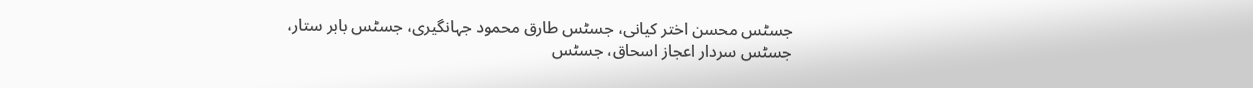جسٹس محسن اختر کیانی، جسٹس طارق محمود جہانگیری، جسٹس بابر ستار، جسٹس سردار اعجاز اسحاق، جسٹس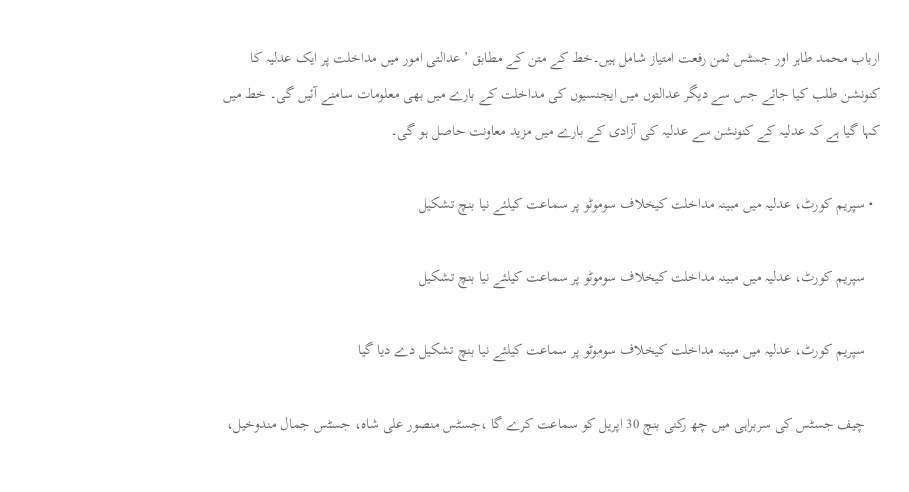ارباب محمد طاہر اور جسٹس ثمن رفعت امتیاز شامل ہیں۔خط کے متن کے مطابق ’عدالتی امور میں مداخلت پر ایک عدلیہ کا کنونشن طلب کیا جائے جس سے دیگر عدالتوں میں ایجنسیوں کی مداخلت کے بارے میں بھی معلومات سامنے آئیں گی۔ خط میں کہا گیا ہے کہ عدلیہ کے کنونشن سے عدلیہ کی آزادی کے بارے میں مزید معاونت حاصل ہو گی۔

  • سپریم کورٹ، عدلیہ میں مبینہ مداخلت کیخلاف سوموٹو پر سماعت کیلئے نیا بنچ تشکیل

    سپریم کورٹ، عدلیہ میں مبینہ مداخلت کیخلاف سوموٹو پر سماعت کیلئے نیا بنچ تشکیل

    سپریم کورٹ، عدلیہ میں مبینہ مداخلت کیخلاف سوموٹو پر سماعت کیلئے نیا بنچ تشکیل دے دیا گیا

    چیف جسٹس کی سربراہی میں چھ رکنی بنچ 30 اپریل کو سماعت کرے گا ،جسٹس منصور علی شاہ، جسٹس جمال مندوخیل،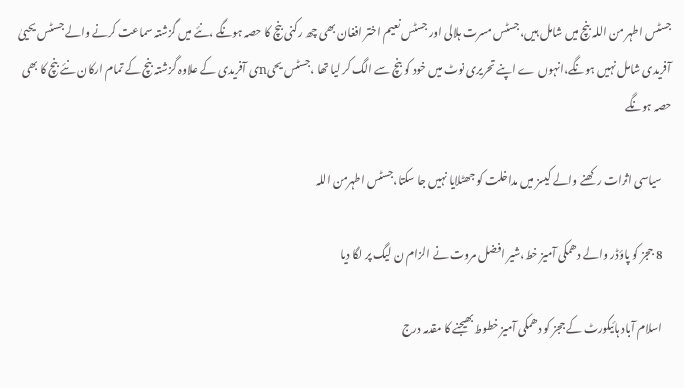جسٹس اطہر من اللہ بنچ میں شامل ہیں،جسٹس مسرت ہلالی اور جسٹس نعیم اختر افغان بھی چھ رکنی بنچ کا حصہ ہونگے ،نئے میں گزشتہ سماعت کرنے والے جسٹس یحییٰ آفریدی شامل نہیں ہونگے،انہوں ے اپنے تحریری نوٹ میں خود کو بنچ سے الگ کر لیا تھا ،جسٹس یحیnی آفریدی کے علاوہ گزشتہ بنچ کے تمام ارکان نئے بنچ کا بھی حصہ ہونگے

    سیاسی اثرات رکھنے والے کیسز میں مداخلت کو جھٹلایا نہیں جا سکتا،جسٹس اطہرمن اللہ

    8 ججز کو پاؤڈر والے دھمکی آمیز خط،شیر افضل مروت نے الزام ن لیگ پر لگا دیا

    اسلام آباد ہائیکورٹ کے ججز کو دھمکی آمیز خطوط بھیجنے کا مقدمہ درج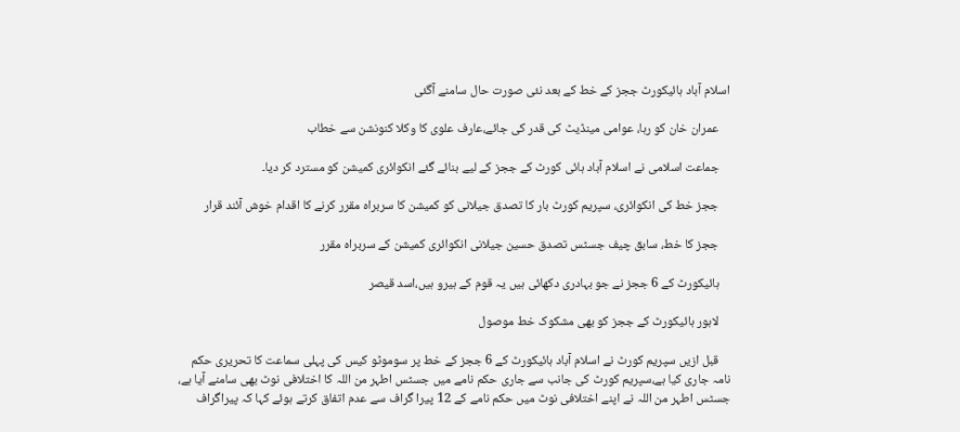اسلام آباد ہائیکورٹ ججز کے خط کے بعد نئی صورت حال سامنے آگئی

    عمران خان کو رہا، عوامی مینڈیٹ کی قدر کی جائے،عارف علوی کا وکلا کنونشن سے خطاب

    جماعت اسلامی نے اسلام آباد ہائی کورٹ کے ججز کے لیے بنائے گئے انکوائری کمیشن کو مسترد کر دیا۔

    ججز خط کی انکوائری، سپریم کورٹ بار کا تصدق جیلانی کو کمیشن کا سربراہ مقرر کرنے کا اقدام خوش آئند قرار

    ججز کا خط، سابق چیف جسٹس تصدق حسین جیلانی انکوائری کمیشن کے سربراہ مقرر

    ہائیکورٹ کے 6 ججز نے جو بہادری دکھائی ہیں یہ قوم کے ہیرو ہیں،اسد قیصر

    لاہور ہائیکورٹ کے ججز کو بھی مشکوک خط موصول

    قبل ازیں سپریم کورٹ نے اسلام آباد ہائیکورٹ کے 6 ججز کے خط پر سوموٹو کیس کی پہلی سماعت کا تحریری حکم نامہ جاری کیا ہے،سپریم کورٹ کی جانب سے جاری حکم نامے میں جسٹس اطہر من اللہ کا اختلافی نوٹ بھی سامنے آیا ہے، جسٹس اطہر من اللہ نے اپنے اختلافی نوٹ میں حکم نامے کے 12 پیرا گراف سے عدم اتفاق کرتے ہوئے کہا کہ پیراگراف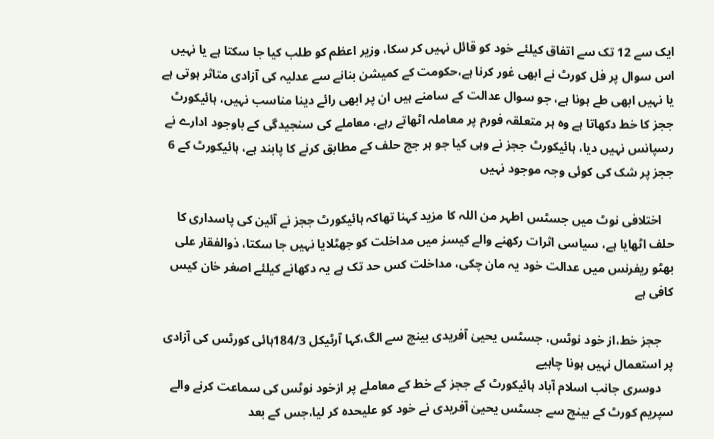ایک سے 12 تک سے اتفاق کیلئے خود کو قائل نہیں کر سکا، وزیر اعظم کو طلب کیا جا سکتا ہے یا نہیں اس سوال پر فل کورٹ نے ابھی غور کرنا ہے،حکومت کے کمیشن بنانے سے عدلیہ کی آزادی متاثر ہوتی ہے یا نہیں ابھی طے ہونا ہے، جو سوال عدالت کے سامنے ہیں ان پر ابھی رائے دینا مناسب نہیں، ہائیکورٹ ججز کا خط دکھاتا ہے وہ ہر متعلقہ فورم پر معاملہ اٹھاتے رہے، معاملے کی سنجیدگی کے باوجود ادارے نے رسپانس نہیں دیا، ہائیکورٹ ججز نے وہی کیا جو ہر جج حلف کے مطابق کرنے کا پابند ہے، ہائیکورٹ کے 6 ججز پر شک کی کوئی وجہ موجود نہیں

    اختلافی نوٹ میں جسٹس اطہر من اللہ کا مزید کہنا تھاکہ ہائیکورٹ ججز نے آئین کی پاسداری کا حلف اٹھایا ہے، سیاسی اثرات رکھنے والے کیسز میں مداخلت کو جھٹلایا نہیں جا سکتا، ذوالفقار علی بھٹو ریفرنس میں عدالت خود یہ مان چکی، مداخلت کس حد تک ہے یہ دکھانے کیلئے اصغر خان کیس کافی ہے

    ججز خط،از خود نوٹس، جسٹس یحییٰ آفریدی بینچ سے الگ،کہا آرٹیکل 184/3ہائی کورٹس کی آزادی پر استعمال نہیں ہونا چاہیے
    دوسری جانب اسلام آباد ہائیکورٹ کے ججز کے خط کے معاملے پر ازخود نوٹس کی سماعت کرنے والے سپریم کورٹ کے بینچ سے جسٹس یحییٰ آفریدی نے خود کو علیحدہ کر لیا،جس کے بعد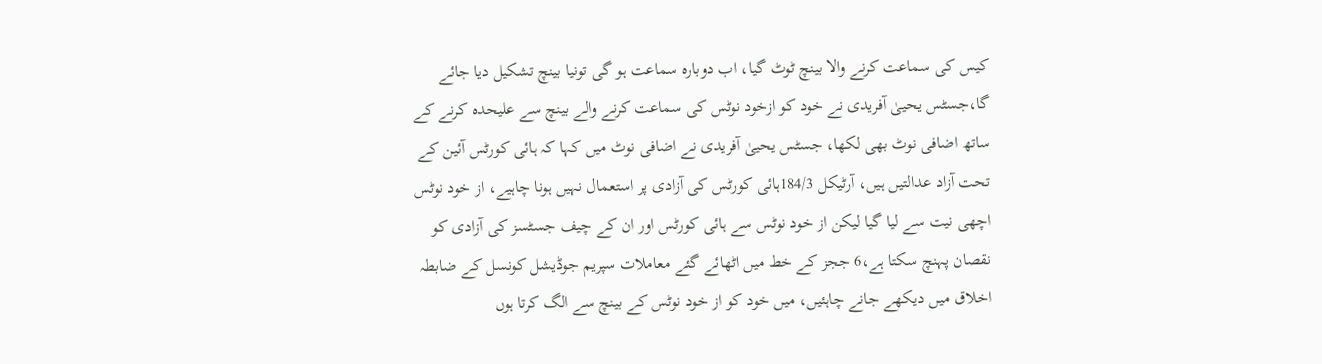کیس کی سماعت کرنے والا بینچ ٹوٹ گیا، اب دوبارہ سماعت ہو گی تونیا بینچ تشکیل دیا جائے گا،جسٹس یحییٰ آفریدی نے خود کو ازخود نوٹس کی سماعت کرنے والے بینچ سے علیحدہ کرنے کے ساتھ اضافی نوٹ بھی لکھا، جسٹس یحییٰ آفریدی نے اضافی نوٹ میں کہا کہ ہائی کورٹس آئین کے تحت آزاد عدالتیں ہیں، آرٹیکل 184/3ہائی کورٹس کی آزادی پر استعمال نہیں ہونا چاہیے، از خود نوٹس اچھی نیت سے لیا گیا لیکن از خود نوٹس سے ہائی کورٹس اور ان کے چیف جسٹسز کی آزادی کو نقصان پہنچ سکتا ہے،6 ججز کے خط میں اٹھائے گئے معاملات سپریم جوڈیشل کونسل کے ضابطہ اخلاق میں دیکھے جانے چاہئیں، میں خود کو از خود نوٹس کے بینچ سے الگ کرتا ہوں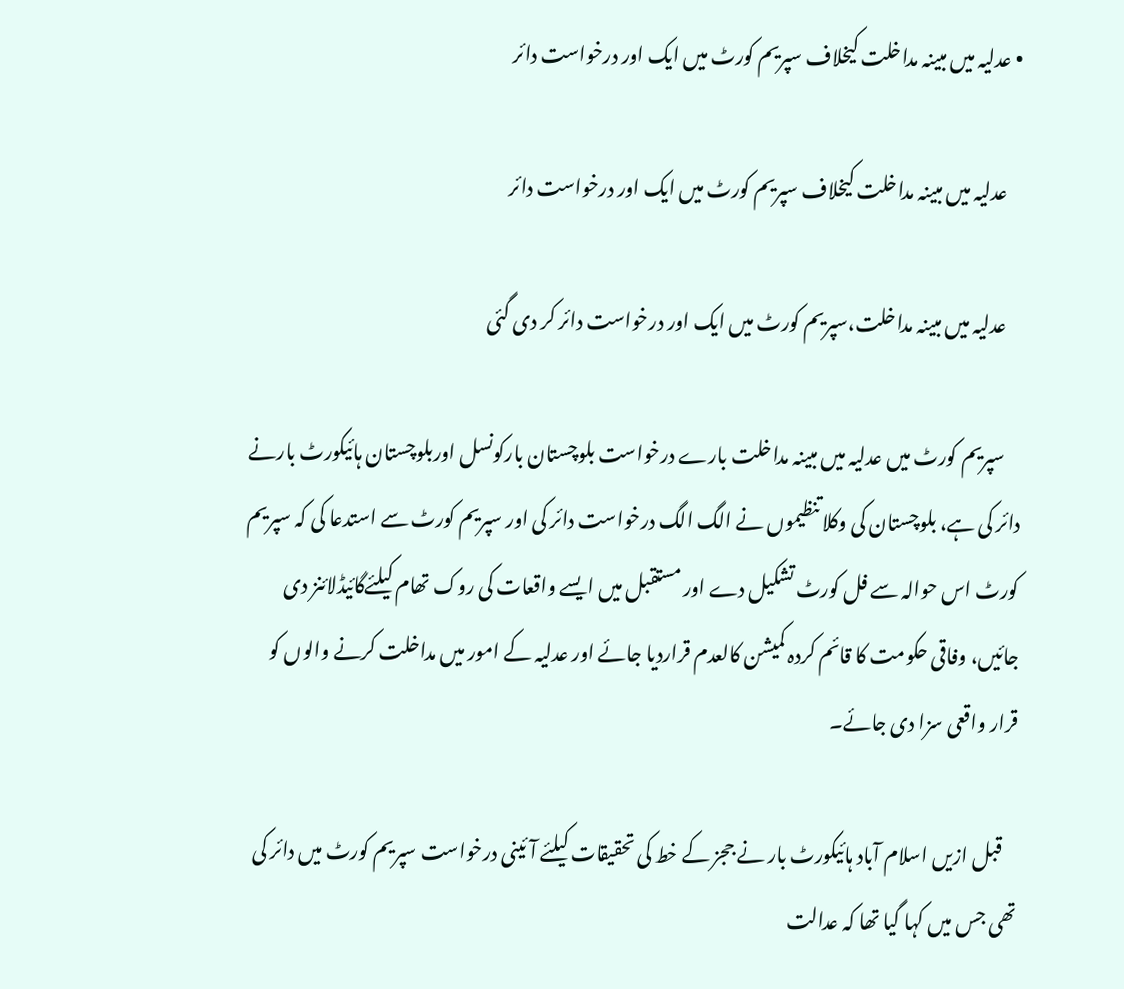• عدلیہ میں مبینہ مداخلت کیخلاف سپریم کورٹ میں ایک اور درخواست دائر

    عدلیہ میں مبینہ مداخلت کیخلاف سپریم کورٹ میں ایک اور درخواست دائر

    عدلیہ میں مبینہ مداخلت،سپریم کورٹ میں ایک اور درخواست دائر کر دی گئی

    سپریم کورٹ میں عدلیہ میں مبینہ مداخلت بارے درخواست بلوچستان بارکونسل اوربلوچستان ہائیکورٹ بارنے دائر کی ہے، بلوچستان کی وکلا تنظیموں نے الگ الگ درخواست دائر کی اور سپریم کورٹ سے استدعا کی کہ سپریم کورٹ اس حوالہ سے فل کورٹ تشکیل دے اور مستقبل میں ایسے واقعات کی روک تھام کیلئےگائیڈلائنز دی جائیں، وفاقی حکومت کا قائم کردہ کمیشن کالعدم قراردیا جائے اور عدلیہ کے امور میں مداخلت کرنے والوں کو قرار واقعی سزا دی جائے۔

    قبل ازیں اسلام آباد ہائیکورٹ بار نے ججز کے خط کی تحقیقات کیلئے آئینی درخواست سپریم کورٹ میں دائر کی تھی جس میں کہا گیا تھا کہ عدالت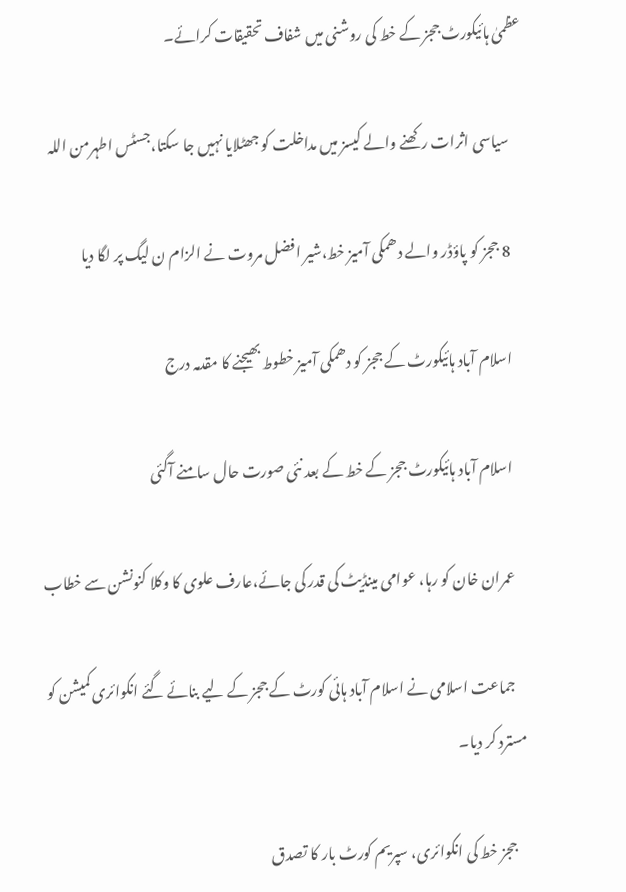عظمیٰ ہائیکورٹ ججز کے خط کی روشنی میں شفاف تحقیقات کرائے۔

    سیاسی اثرات رکھنے والے کیسز میں مداخلت کو جھٹلایا نہیں جا سکتا،جسٹس اطہرمن اللہ

    8 ججز کو پاؤڈر والے دھمکی آمیز خط،شیر افضل مروت نے الزام ن لیگ پر لگا دیا

    اسلام آباد ہائیکورٹ کے ججز کو دھمکی آمیز خطوط بھیجنے کا مقدمہ درج

    اسلام آباد ہائیکورٹ ججز کے خط کے بعد نئی صورت حال سامنے آگئی

    عمران خان کو رہا، عوامی مینڈیٹ کی قدر کی جائے،عارف علوی کا وکلا کنونشن سے خطاب

    جماعت اسلامی نے اسلام آباد ہائی کورٹ کے ججز کے لیے بنائے گئے انکوائری کمیشن کو مسترد کر دیا۔

    ججز خط کی انکوائری، سپریم کورٹ بار کا تصدق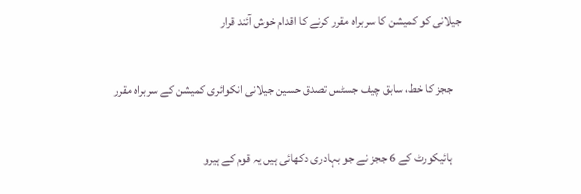جیلانی کو کمیشن کا سربراہ مقرر کرنے کا اقدام خوش آئند قرار

    ججز کا خط، سابق چیف جسٹس تصدق حسین جیلانی انکوائری کمیشن کے سربراہ مقرر

    ہائیکورٹ کے 6 ججز نے جو بہادری دکھائی ہیں یہ قوم کے ہیرو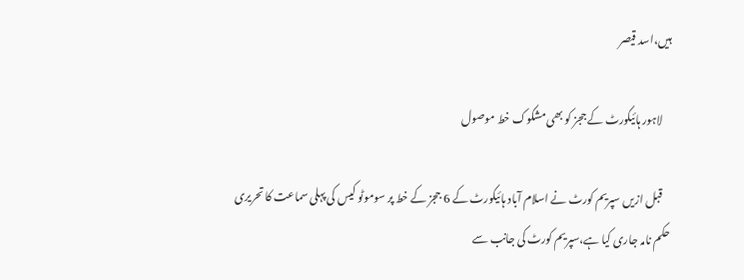ہیں،اسد قیصر

    لاہور ہائیکورٹ کے ججز کو بھی مشکوک خط موصول

    قبل ازیں سپریم کورٹ نے اسلام آباد ہائیکورٹ کے 6 ججز کے خط پر سوموٹو کیس کی پہلی سماعت کا تحریری حکم نامہ جاری کیا ہے،سپریم کورٹ کی جانب سے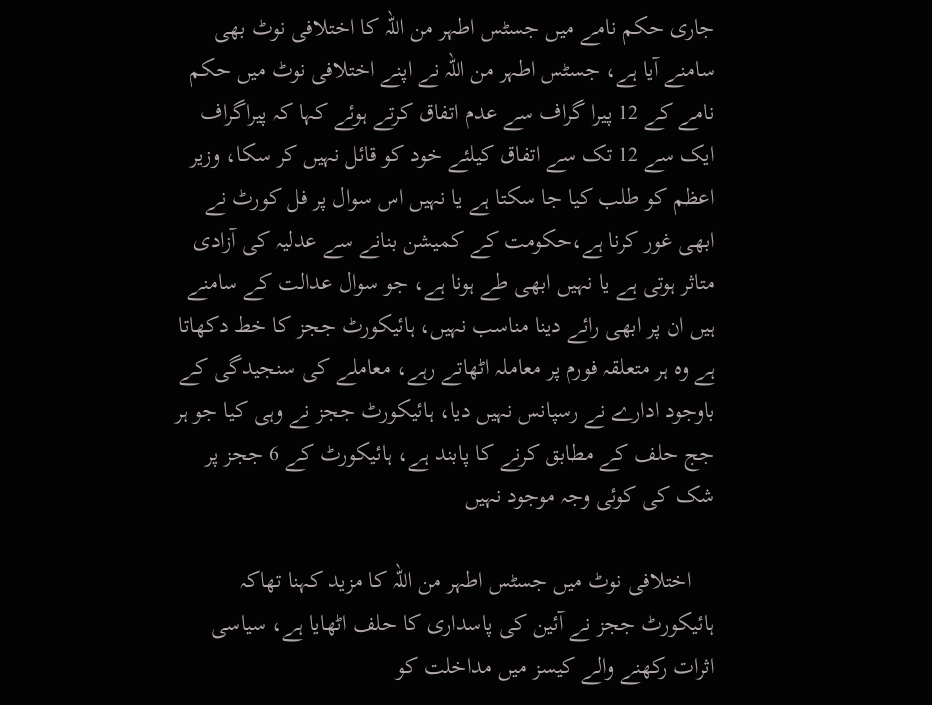جاری حکم نامے میں جسٹس اطہر من اللہ کا اختلافی نوٹ بھی سامنے آیا ہے، جسٹس اطہر من اللہ نے اپنے اختلافی نوٹ میں حکم نامے کے 12 پیرا گراف سے عدم اتفاق کرتے ہوئے کہا کہ پیراگراف ایک سے 12 تک سے اتفاق کیلئے خود کو قائل نہیں کر سکا، وزیر اعظم کو طلب کیا جا سکتا ہے یا نہیں اس سوال پر فل کورٹ نے ابھی غور کرنا ہے،حکومت کے کمیشن بنانے سے عدلیہ کی آزادی متاثر ہوتی ہے یا نہیں ابھی طے ہونا ہے، جو سوال عدالت کے سامنے ہیں ان پر ابھی رائے دینا مناسب نہیں، ہائیکورٹ ججز کا خط دکھاتا ہے وہ ہر متعلقہ فورم پر معاملہ اٹھاتے رہے، معاملے کی سنجیدگی کے باوجود ادارے نے رسپانس نہیں دیا، ہائیکورٹ ججز نے وہی کیا جو ہر جج حلف کے مطابق کرنے کا پابند ہے، ہائیکورٹ کے 6 ججز پر شک کی کوئی وجہ موجود نہیں

    اختلافی نوٹ میں جسٹس اطہر من اللہ کا مزید کہنا تھاکہ ہائیکورٹ ججز نے آئین کی پاسداری کا حلف اٹھایا ہے، سیاسی اثرات رکھنے والے کیسز میں مداخلت کو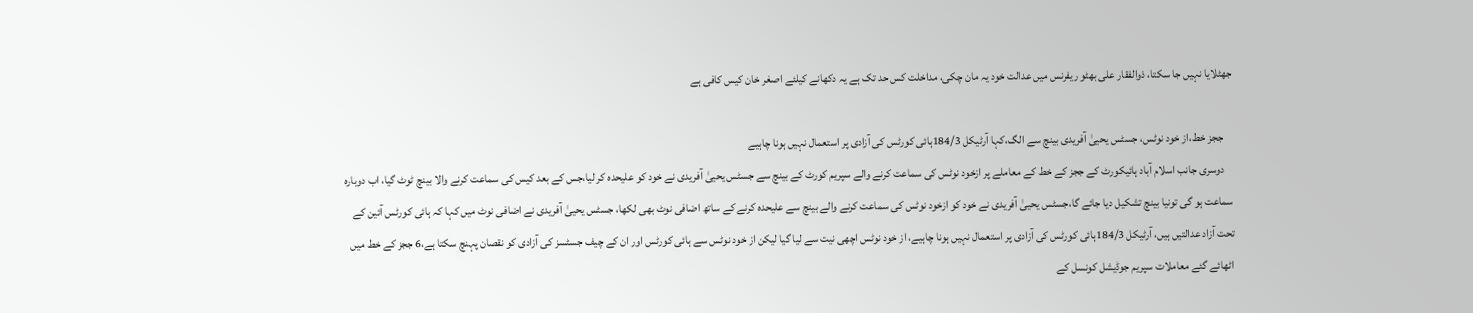جھٹلایا نہیں جا سکتا، ذوالفقار علی بھٹو ریفرنس میں عدالت خود یہ مان چکی، مداخلت کس حد تک ہے یہ دکھانے کیلئے اصغر خان کیس کافی ہے

    ججز خط،از خود نوٹس، جسٹس یحییٰ آفریدی بینچ سے الگ،کہا آرٹیکل 184/3ہائی کورٹس کی آزادی پر استعمال نہیں ہونا چاہیے
    دوسری جانب اسلام آباد ہائیکورٹ کے ججز کے خط کے معاملے پر ازخود نوٹس کی سماعت کرنے والے سپریم کورٹ کے بینچ سے جسٹس یحییٰ آفریدی نے خود کو علیحدہ کر لیا،جس کے بعد کیس کی سماعت کرنے والا بینچ ٹوٹ گیا، اب دوبارہ سماعت ہو گی تونیا بینچ تشکیل دیا جائے گا،جسٹس یحییٰ آفریدی نے خود کو ازخود نوٹس کی سماعت کرنے والے بینچ سے علیحدہ کرنے کے ساتھ اضافی نوٹ بھی لکھا، جسٹس یحییٰ آفریدی نے اضافی نوٹ میں کہا کہ ہائی کورٹس آئین کے تحت آزاد عدالتیں ہیں، آرٹیکل 184/3ہائی کورٹس کی آزادی پر استعمال نہیں ہونا چاہیے، از خود نوٹس اچھی نیت سے لیا گیا لیکن از خود نوٹس سے ہائی کورٹس اور ان کے چیف جسٹسز کی آزادی کو نقصان پہنچ سکتا ہے،6 ججز کے خط میں اٹھائے گئے معاملات سپریم جوڈیشل کونسل کے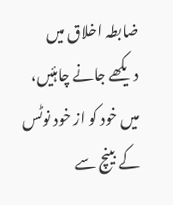ضابطہ اخلاق میں دیکھے جانے چاہئیں، میں خود کو از خود نوٹس کے بینچ سے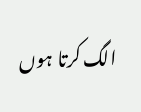الگ کرتا ہوں